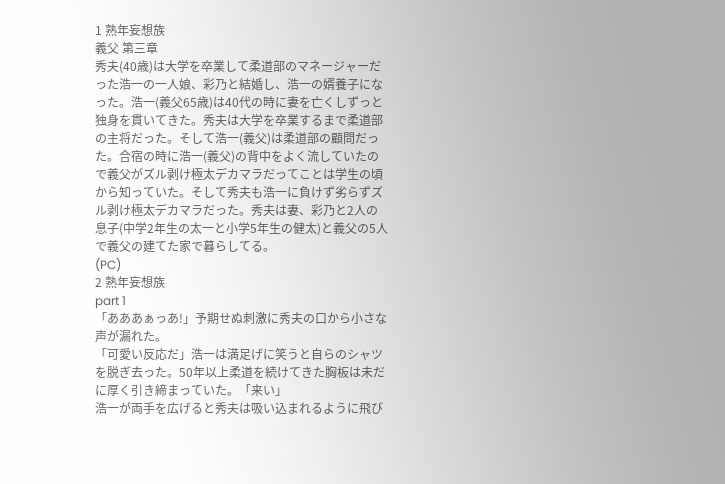1 熟年妄想族
義父 第三章
秀夫(40歳)は大学を卒業して柔道部のマネージャーだった浩一の一人娘、彩乃と結婚し、浩一の婿養子になった。浩一(義父65歳)は40代の時に妻を亡くしずっと独身を貫いてきた。秀夫は大学を卒業するまで柔道部の主将だった。そして浩一(義父)は柔道部の顧問だった。合宿の時に浩一(義父)の背中をよく流していたので義父がズル剥け極太デカマラだってことは学生の頃から知っていた。そして秀夫も浩一に負けず劣らずズル剥け極太デカマラだった。秀夫は妻、彩乃と2人の息子(中学2年生の太一と小学5年生の健太)と義父の5人で義父の建てた家で暮らしてる。
(PC)
2 熟年妄想族
part 1
「あああぁっあ!」予期せぬ刺激に秀夫の口から小さな声が漏れた。
「可愛い反応だ」浩一は満足げに笑うと自らのシャツを脱ぎ去った。50年以上柔道を続けてきた胸板は未だに厚く引き締まっていた。「来い」
浩一が両手を広げると秀夫は吸い込まれるように飛び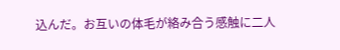込んだ。お互いの体毛が絡み合う感触に二人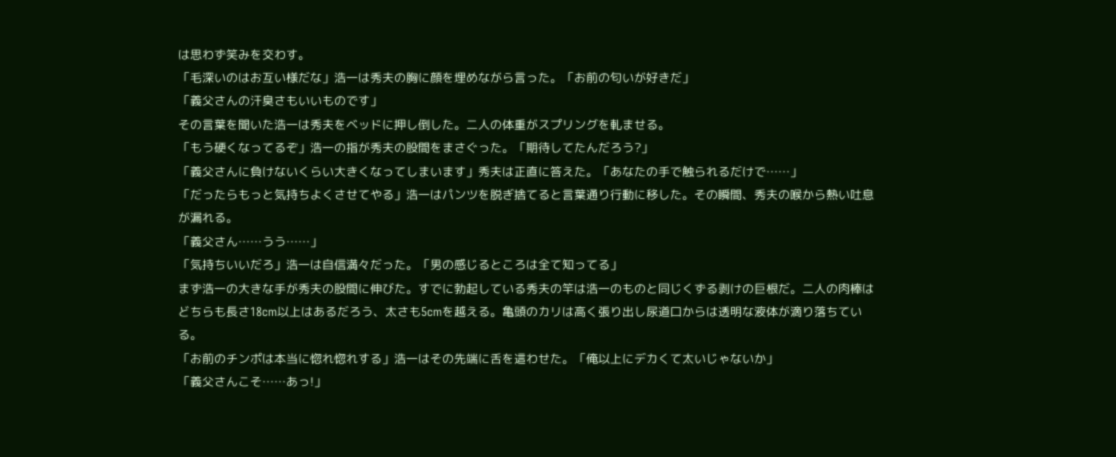は思わず笑みを交わす。
「毛深いのはお互い様だな」浩一は秀夫の胸に顔を埋めながら言った。「お前の匂いが好きだ」
「義父さんの汗臭さもいいものです」
その言葉を聞いた浩一は秀夫をベッドに押し倒した。二人の体重がスプリングを軋ませる。
「もう硬くなってるぞ」浩一の指が秀夫の股間をまさぐった。「期待してたんだろう?」
「義父さんに負けないくらい大きくなってしまいます」秀夫は正直に答えた。「あなたの手で触られるだけで……」
「だったらもっと気持ちよくさせてやる」浩一はパンツを脱ぎ捨てると言葉通り行動に移した。その瞬間、秀夫の喉から熱い吐息が漏れる。
「義父さん……うう……」
「気持ちいいだろ」浩一は自信満々だった。「男の感じるところは全て知ってる」
まず浩一の大きな手が秀夫の股間に伸びた。すでに勃起している秀夫の竿は浩一のものと同じくずる剥けの巨根だ。二人の肉棒はどちらも長さ18cm以上はあるだろう、太さも5cmを越える。亀頭のカリは高く張り出し尿道口からは透明な液体が滴り落ちている。
「お前のチンポは本当に惚れ惚れする」浩一はその先端に舌を這わせた。「俺以上にデカくて太いじゃないか」
「義父さんこそ……あっ!」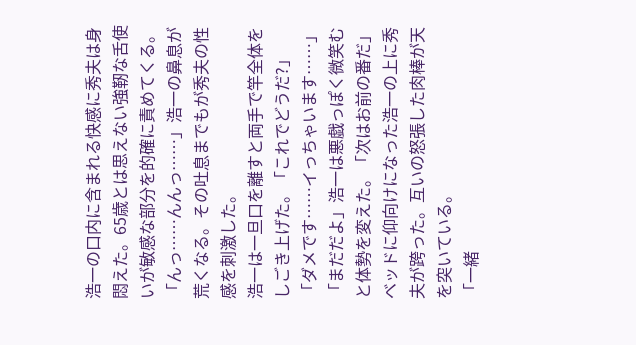浩一の口内に含まれる快感に秀夫は身悶えた。65歳とは思えない強靭な舌使いが敏感な部分を的確に責めてくる。
「んっ……んんっ……」浩一の鼻息が荒くなる。その吐息までもが秀夫の性感を刺激した。
浩一は一旦口を離すと両手で竿全体をしごき上げた。「これでどうだ?」
「ダメです……イっちゃいます……」
「まだだよ」浩一は悪戯っぽく微笑むと体勢を変えた。「次はお前の番だ」
ベッドに仰向けになった浩一の上に秀夫が跨った。互いの怒張した肉棒が天を突いている。
「一緒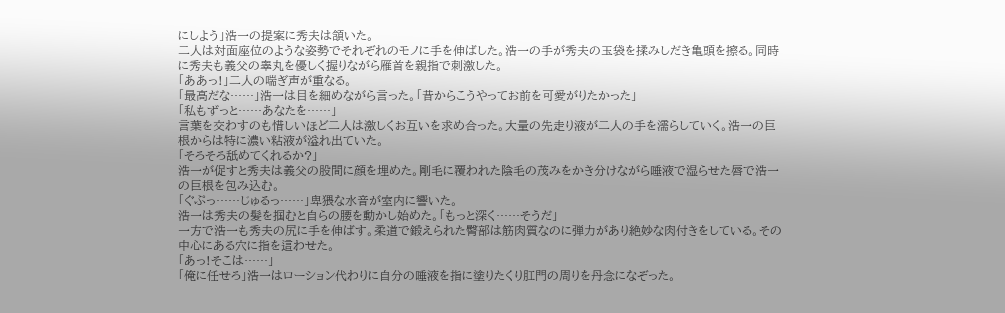にしよう」浩一の提案に秀夫は頷いた。
二人は対面座位のような姿勢でそれぞれのモノに手を伸ばした。浩一の手が秀夫の玉袋を揉みしだき亀頭を擦る。同時に秀夫も義父の睾丸を優しく握りながら雁首を親指で刺激した。
「ああっ!」二人の喘ぎ声が重なる。
「最高だな……」浩一は目を細めながら言った。「昔からこうやってお前を可愛がりたかった」
「私もずっと……あなたを……」
言葉を交わすのも惜しいほど二人は激しくお互いを求め合った。大量の先走り液が二人の手を濡らしていく。浩一の巨根からは特に濃い粘液が溢れ出ていた。
「そろそろ舐めてくれるか?」
浩一が促すと秀夫は義父の股間に顔を埋めた。剛毛に覆われた陰毛の茂みをかき分けながら唾液で湿らせた唇で浩一の巨根を包み込む。
「ぐぷっ……じゅるっ……」卑猥な水音が室内に響いた。
浩一は秀夫の髪を掴むと自らの腰を動かし始めた。「もっと深く……そうだ」
一方で浩一も秀夫の尻に手を伸ばす。柔道で鍛えられた臀部は筋肉質なのに弾力があり絶妙な肉付きをしている。その中心にある穴に指を這わせた。
「あっ!そこは……」
「俺に任せろ」浩一はローション代わりに自分の唾液を指に塗りたくり肛門の周りを丹念になぞった。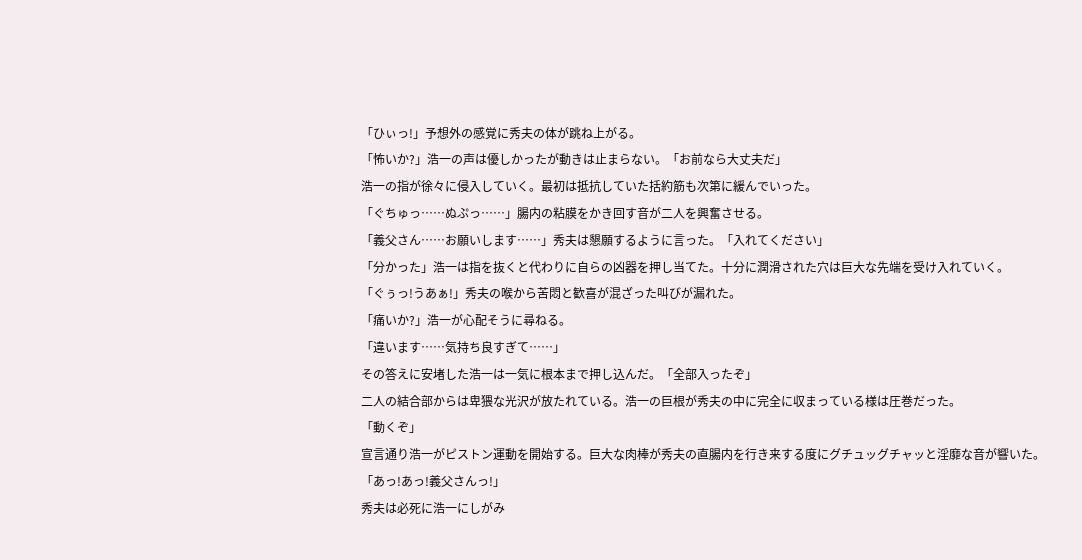「ひぃっ!」予想外の感覚に秀夫の体が跳ね上がる。
「怖いか?」浩一の声は優しかったが動きは止まらない。「お前なら大丈夫だ」
浩一の指が徐々に侵入していく。最初は抵抗していた括約筋も次第に緩んでいった。
「ぐちゅっ……ぬぷっ……」腸内の粘膜をかき回す音が二人を興奮させる。
「義父さん……お願いします……」秀夫は懇願するように言った。「入れてください」
「分かった」浩一は指を抜くと代わりに自らの凶器を押し当てた。十分に潤滑された穴は巨大な先端を受け入れていく。
「ぐぅっ!うあぁ!」秀夫の喉から苦悶と歓喜が混ざった叫びが漏れた。
「痛いか?」浩一が心配そうに尋ねる。
「違います……気持ち良すぎて……」
その答えに安堵した浩一は一気に根本まで押し込んだ。「全部入ったぞ」
二人の結合部からは卑猥な光沢が放たれている。浩一の巨根が秀夫の中に完全に収まっている様は圧巻だった。
「動くぞ」
宣言通り浩一がピストン運動を開始する。巨大な肉棒が秀夫の直腸内を行き来する度にグチュッグチャッと淫靡な音が響いた。
「あっ!あっ!義父さんっ!」
秀夫は必死に浩一にしがみ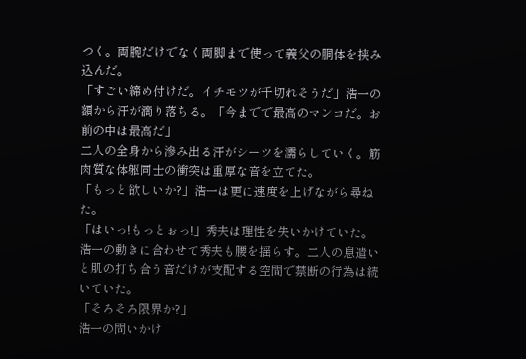つく。両腕だけでなく両脚まで使って義父の胴体を挟み込んだ。
「すごい締め付けだ。イチモツが千切れそうだ」浩一の額から汗が滴り落ちる。「今までで最高のマンコだ。お前の中は最高だ」
二人の全身から滲み出る汗がシーツを濡らしていく。筋肉質な体躯同士の衝突は重厚な音を立てた。
「もっと欲しいか?」浩一は更に速度を上げながら尋ねた。
「はいっ!もっとぉっ!」秀夫は理性を失いかけていた。
浩一の動きに合わせて秀夫も腰を揺らす。二人の息遣いと肌の打ち合う音だけが支配する空間で禁断の行為は続いていた。
「そろそろ限界か?」
浩一の問いかけ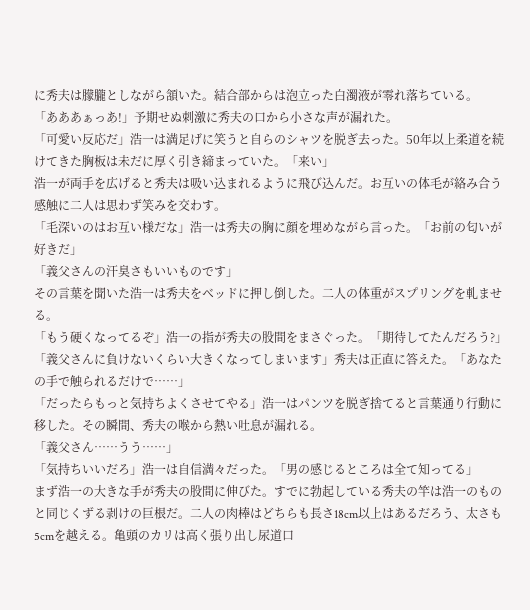に秀夫は朦朧としながら頷いた。結合部からは泡立った白濁液が零れ落ちている。
「あああぁっあ!」予期せぬ刺激に秀夫の口から小さな声が漏れた。
「可愛い反応だ」浩一は満足げに笑うと自らのシャツを脱ぎ去った。50年以上柔道を続けてきた胸板は未だに厚く引き締まっていた。「来い」
浩一が両手を広げると秀夫は吸い込まれるように飛び込んだ。お互いの体毛が絡み合う感触に二人は思わず笑みを交わす。
「毛深いのはお互い様だな」浩一は秀夫の胸に顔を埋めながら言った。「お前の匂いが好きだ」
「義父さんの汗臭さもいいものです」
その言葉を聞いた浩一は秀夫をベッドに押し倒した。二人の体重がスプリングを軋ませる。
「もう硬くなってるぞ」浩一の指が秀夫の股間をまさぐった。「期待してたんだろう?」
「義父さんに負けないくらい大きくなってしまいます」秀夫は正直に答えた。「あなたの手で触られるだけで……」
「だったらもっと気持ちよくさせてやる」浩一はパンツを脱ぎ捨てると言葉通り行動に移した。その瞬間、秀夫の喉から熱い吐息が漏れる。
「義父さん……うう……」
「気持ちいいだろ」浩一は自信満々だった。「男の感じるところは全て知ってる」
まず浩一の大きな手が秀夫の股間に伸びた。すでに勃起している秀夫の竿は浩一のものと同じくずる剥けの巨根だ。二人の肉棒はどちらも長さ18cm以上はあるだろう、太さも5cmを越える。亀頭のカリは高く張り出し尿道口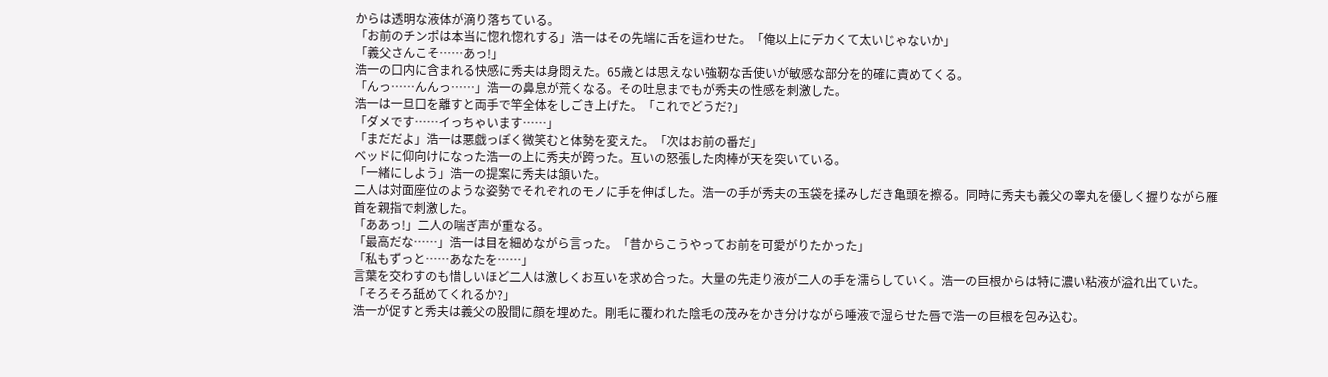からは透明な液体が滴り落ちている。
「お前のチンポは本当に惚れ惚れする」浩一はその先端に舌を這わせた。「俺以上にデカくて太いじゃないか」
「義父さんこそ……あっ!」
浩一の口内に含まれる快感に秀夫は身悶えた。65歳とは思えない強靭な舌使いが敏感な部分を的確に責めてくる。
「んっ……んんっ……」浩一の鼻息が荒くなる。その吐息までもが秀夫の性感を刺激した。
浩一は一旦口を離すと両手で竿全体をしごき上げた。「これでどうだ?」
「ダメです……イっちゃいます……」
「まだだよ」浩一は悪戯っぽく微笑むと体勢を変えた。「次はお前の番だ」
ベッドに仰向けになった浩一の上に秀夫が跨った。互いの怒張した肉棒が天を突いている。
「一緒にしよう」浩一の提案に秀夫は頷いた。
二人は対面座位のような姿勢でそれぞれのモノに手を伸ばした。浩一の手が秀夫の玉袋を揉みしだき亀頭を擦る。同時に秀夫も義父の睾丸を優しく握りながら雁首を親指で刺激した。
「ああっ!」二人の喘ぎ声が重なる。
「最高だな……」浩一は目を細めながら言った。「昔からこうやってお前を可愛がりたかった」
「私もずっと……あなたを……」
言葉を交わすのも惜しいほど二人は激しくお互いを求め合った。大量の先走り液が二人の手を濡らしていく。浩一の巨根からは特に濃い粘液が溢れ出ていた。
「そろそろ舐めてくれるか?」
浩一が促すと秀夫は義父の股間に顔を埋めた。剛毛に覆われた陰毛の茂みをかき分けながら唾液で湿らせた唇で浩一の巨根を包み込む。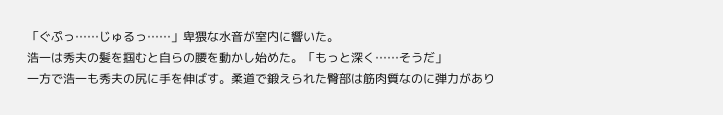「ぐぷっ……じゅるっ……」卑猥な水音が室内に響いた。
浩一は秀夫の髪を掴むと自らの腰を動かし始めた。「もっと深く……そうだ」
一方で浩一も秀夫の尻に手を伸ばす。柔道で鍛えられた臀部は筋肉質なのに弾力があり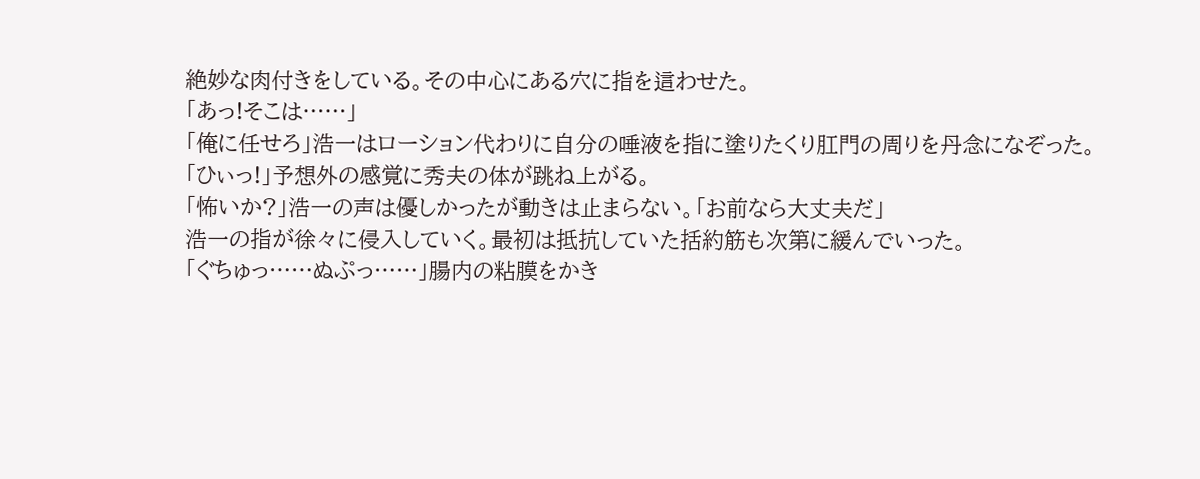絶妙な肉付きをしている。その中心にある穴に指を這わせた。
「あっ!そこは……」
「俺に任せろ」浩一はローション代わりに自分の唾液を指に塗りたくり肛門の周りを丹念になぞった。
「ひぃっ!」予想外の感覚に秀夫の体が跳ね上がる。
「怖いか?」浩一の声は優しかったが動きは止まらない。「お前なら大丈夫だ」
浩一の指が徐々に侵入していく。最初は抵抗していた括約筋も次第に緩んでいった。
「ぐちゅっ……ぬぷっ……」腸内の粘膜をかき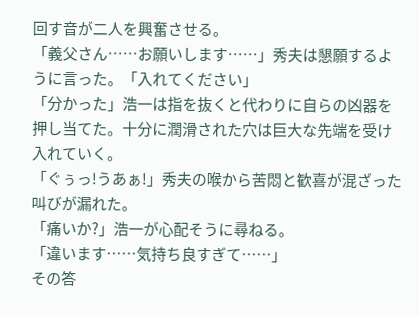回す音が二人を興奮させる。
「義父さん……お願いします……」秀夫は懇願するように言った。「入れてください」
「分かった」浩一は指を抜くと代わりに自らの凶器を押し当てた。十分に潤滑された穴は巨大な先端を受け入れていく。
「ぐぅっ!うあぁ!」秀夫の喉から苦悶と歓喜が混ざった叫びが漏れた。
「痛いか?」浩一が心配そうに尋ねる。
「違います……気持ち良すぎて……」
その答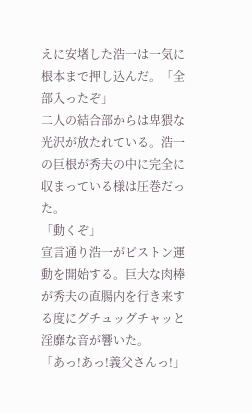えに安堵した浩一は一気に根本まで押し込んだ。「全部入ったぞ」
二人の結合部からは卑猥な光沢が放たれている。浩一の巨根が秀夫の中に完全に収まっている様は圧巻だった。
「動くぞ」
宣言通り浩一がピストン運動を開始する。巨大な肉棒が秀夫の直腸内を行き来する度にグチュッグチャッと淫靡な音が響いた。
「あっ!あっ!義父さんっ!」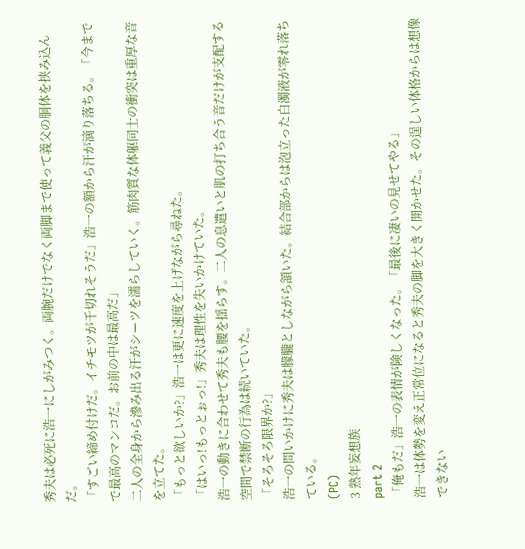秀夫は必死に浩一にしがみつく。両腕だけでなく両脚まで使って義父の胴体を挟み込んだ。
「すごい締め付けだ。イチモツが千切れそうだ」浩一の額から汗が滴り落ちる。「今までで最高のマンコだ。お前の中は最高だ」
二人の全身から滲み出る汗がシーツを濡らしていく。筋肉質な体躯同士の衝突は重厚な音を立てた。
「もっと欲しいか?」浩一は更に速度を上げながら尋ねた。
「はいっ!もっとぉっ!」秀夫は理性を失いかけていた。
浩一の動きに合わせて秀夫も腰を揺らす。二人の息遣いと肌の打ち合う音だけが支配する空間で禁断の行為は続いていた。
「そろそろ限界か?」
浩一の問いかけに秀夫は朦朧としながら頷いた。結合部からは泡立った白濁液が零れ落ちている。
(PC)
3 熟年妄想族
part 2
「俺もだ」浩一の表情が険しくなった。「最後に凄いの見せてやる」
浩一は体勢を変え正常位になると秀夫の脚を大きく開かせた。その逞しい体格からは想像できない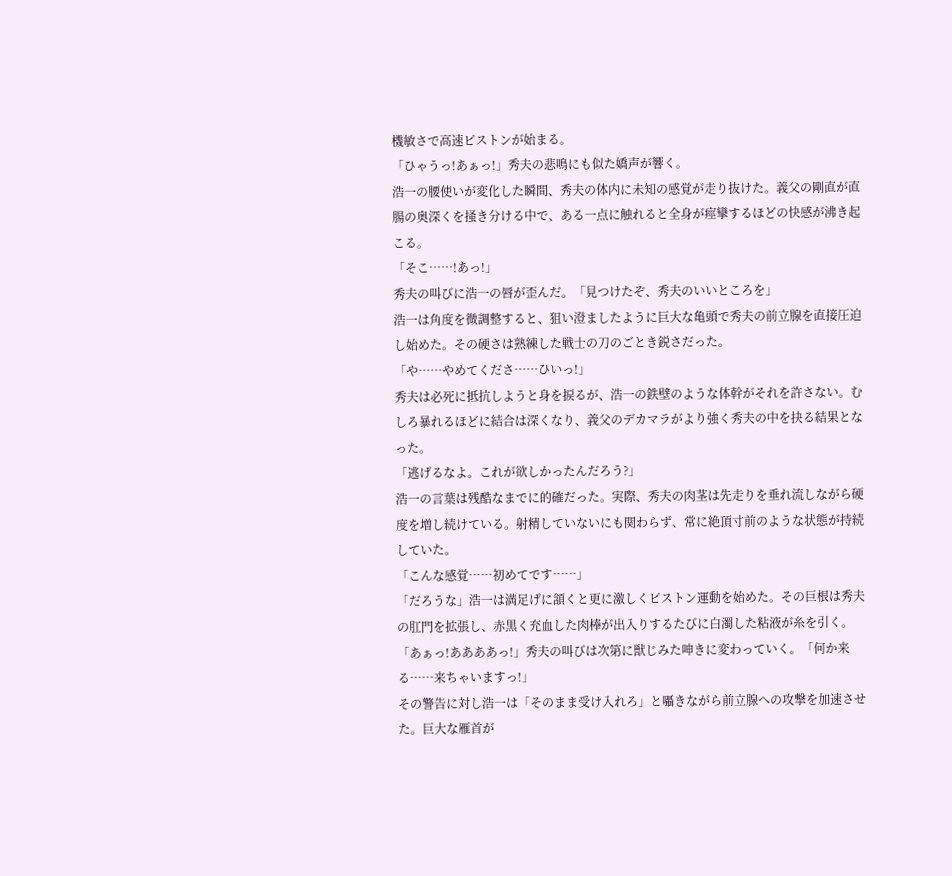機敏さで高速ピストンが始まる。
「ひゃうっ!あぁっ!」秀夫の悲鳴にも似た嬌声が響く。
浩一の腰使いが変化した瞬間、秀夫の体内に未知の感覚が走り抜けた。義父の剛直が直腸の奥深くを掻き分ける中で、ある一点に触れると全身が痙攣するほどの快感が沸き起こる。
「そこ……!あっ!」
秀夫の叫びに浩一の唇が歪んだ。「見つけたぞ、秀夫のいいところを」
浩一は角度を微調整すると、狙い澄ましたように巨大な亀頭で秀夫の前立腺を直接圧迫し始めた。その硬さは熟練した戦士の刀のごとき鋭さだった。
「や……やめてくださ……ひいっ!」
秀夫は必死に抵抗しようと身を捩るが、浩一の鉄壁のような体幹がそれを許さない。むしろ暴れるほどに結合は深くなり、義父のデカマラがより強く秀夫の中を抉る結果となった。
「逃げるなよ。これが欲しかったんだろう?」
浩一の言葉は残酷なまでに的確だった。実際、秀夫の肉茎は先走りを垂れ流しながら硬度を増し続けている。射精していないにも関わらず、常に絶頂寸前のような状態が持続していた。
「こんな感覚……初めてです……」
「だろうな」浩一は満足げに頷くと更に激しくピストン運動を始めた。その巨根は秀夫の肛門を拡張し、赤黒く充血した肉棒が出入りするたびに白濁した粘液が糸を引く。
「あぁっ!ああああっ!」秀夫の叫びは次第に獣じみた呻きに変わっていく。「何か来る……来ちゃいますっ!」
その警告に対し浩一は「そのまま受け入れろ」と囁きながら前立腺への攻撃を加速させた。巨大な雁首が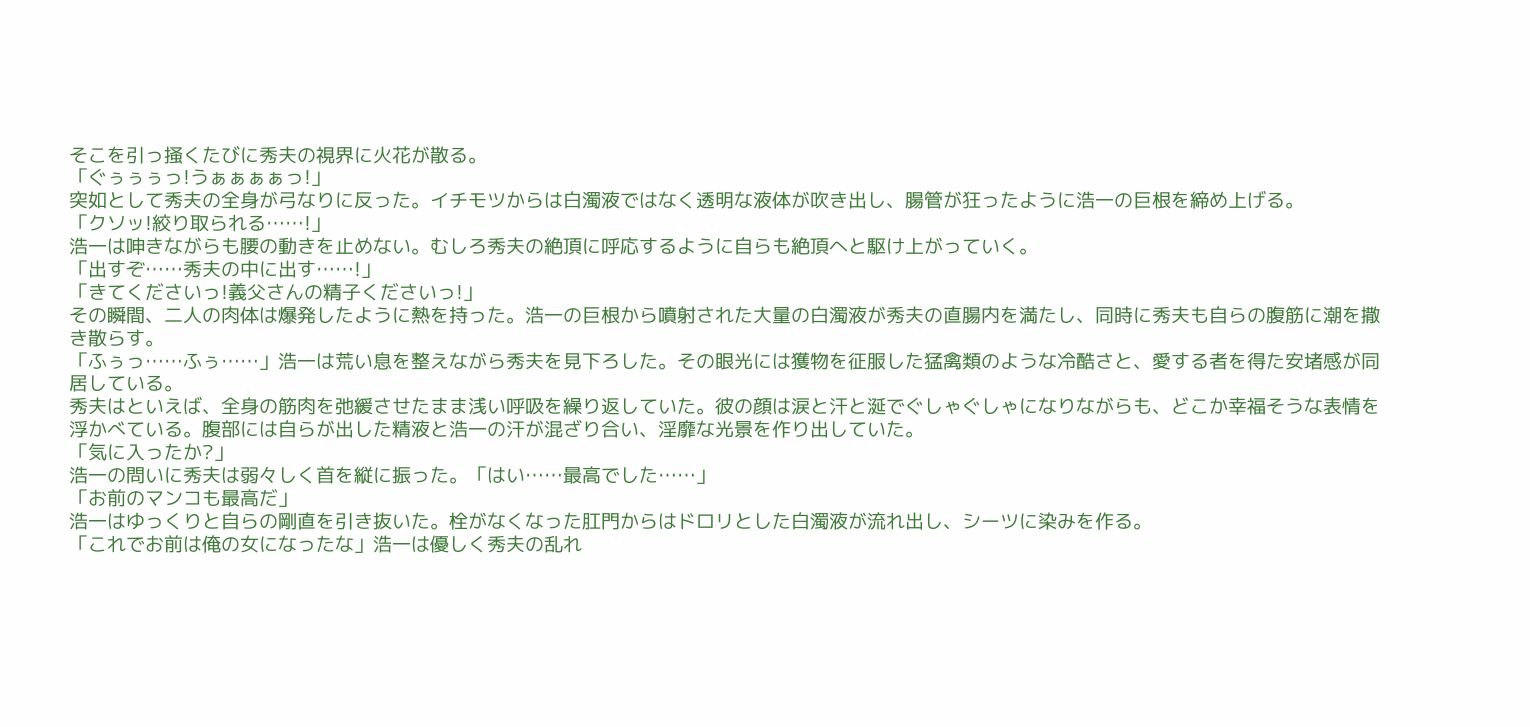そこを引っ掻くたびに秀夫の視界に火花が散る。
「ぐぅぅぅっ!うぁぁぁぁっ!」
突如として秀夫の全身が弓なりに反った。イチモツからは白濁液ではなく透明な液体が吹き出し、腸管が狂ったように浩一の巨根を締め上げる。
「クソッ!絞り取られる……!」
浩一は呻きながらも腰の動きを止めない。むしろ秀夫の絶頂に呼応するように自らも絶頂へと駆け上がっていく。
「出すぞ……秀夫の中に出す……!」
「きてくださいっ!義父さんの精子くださいっ!」
その瞬間、二人の肉体は爆発したように熱を持った。浩一の巨根から噴射された大量の白濁液が秀夫の直腸内を満たし、同時に秀夫も自らの腹筋に潮を撒き散らす。
「ふぅっ……ふぅ……」浩一は荒い息を整えながら秀夫を見下ろした。その眼光には獲物を征服した猛禽類のような冷酷さと、愛する者を得た安堵感が同居している。
秀夫はといえば、全身の筋肉を弛緩させたまま浅い呼吸を繰り返していた。彼の顔は涙と汗と涎でぐしゃぐしゃになりながらも、どこか幸福そうな表情を浮かべている。腹部には自らが出した精液と浩一の汗が混ざり合い、淫靡な光景を作り出していた。
「気に入ったか?」
浩一の問いに秀夫は弱々しく首を縦に振った。「はい……最高でした……」
「お前のマンコも最高だ」
浩一はゆっくりと自らの剛直を引き抜いた。栓がなくなった肛門からはドロリとした白濁液が流れ出し、シーツに染みを作る。
「これでお前は俺の女になったな」浩一は優しく秀夫の乱れ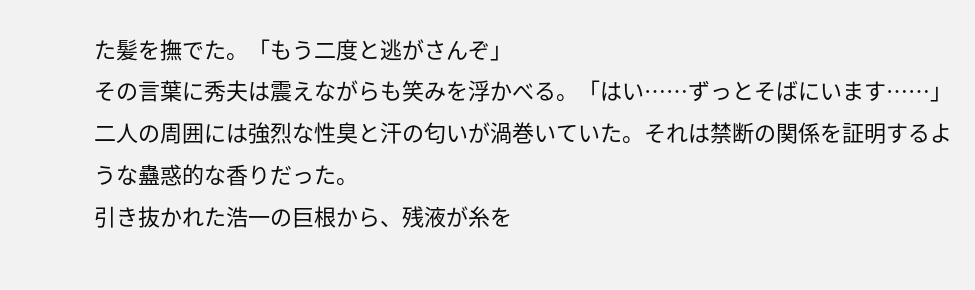た髪を撫でた。「もう二度と逃がさんぞ」
その言葉に秀夫は震えながらも笑みを浮かべる。「はい……ずっとそばにいます……」
二人の周囲には強烈な性臭と汗の匂いが渦巻いていた。それは禁断の関係を証明するような蠱惑的な香りだった。
引き抜かれた浩一の巨根から、残液が糸を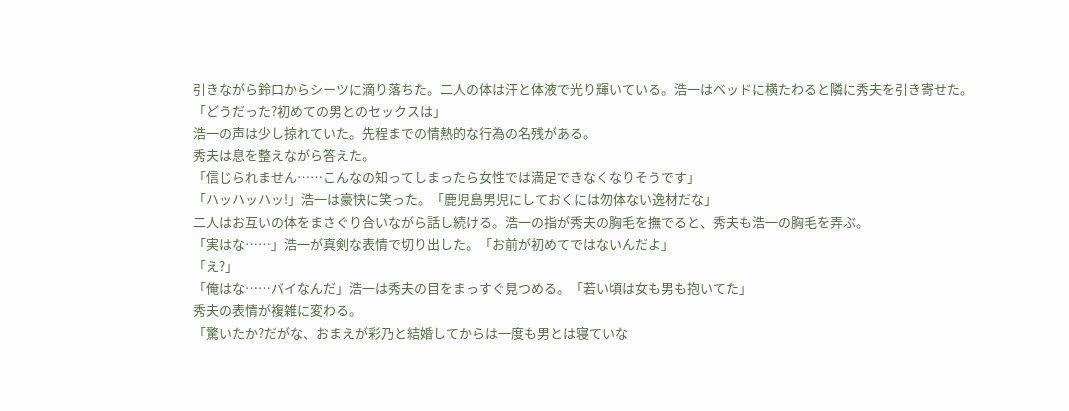引きながら鈴口からシーツに滴り落ちた。二人の体は汗と体液で光り輝いている。浩一はベッドに横たわると隣に秀夫を引き寄せた。
「どうだった?初めての男とのセックスは」
浩一の声は少し掠れていた。先程までの情熱的な行為の名残がある。
秀夫は息を整えながら答えた。
「信じられません……こんなの知ってしまったら女性では満足できなくなりそうです」
「ハッハッハッ!」浩一は豪快に笑った。「鹿児島男児にしておくには勿体ない逸材だな」
二人はお互いの体をまさぐり合いながら話し続ける。浩一の指が秀夫の胸毛を撫でると、秀夫も浩一の胸毛を弄ぶ。
「実はな……」浩一が真剣な表情で切り出した。「お前が初めてではないんだよ」
「え?」
「俺はな……バイなんだ」浩一は秀夫の目をまっすぐ見つめる。「若い頃は女も男も抱いてた」
秀夫の表情が複雑に変わる。
「驚いたか?だがな、おまえが彩乃と結婚してからは一度も男とは寝ていな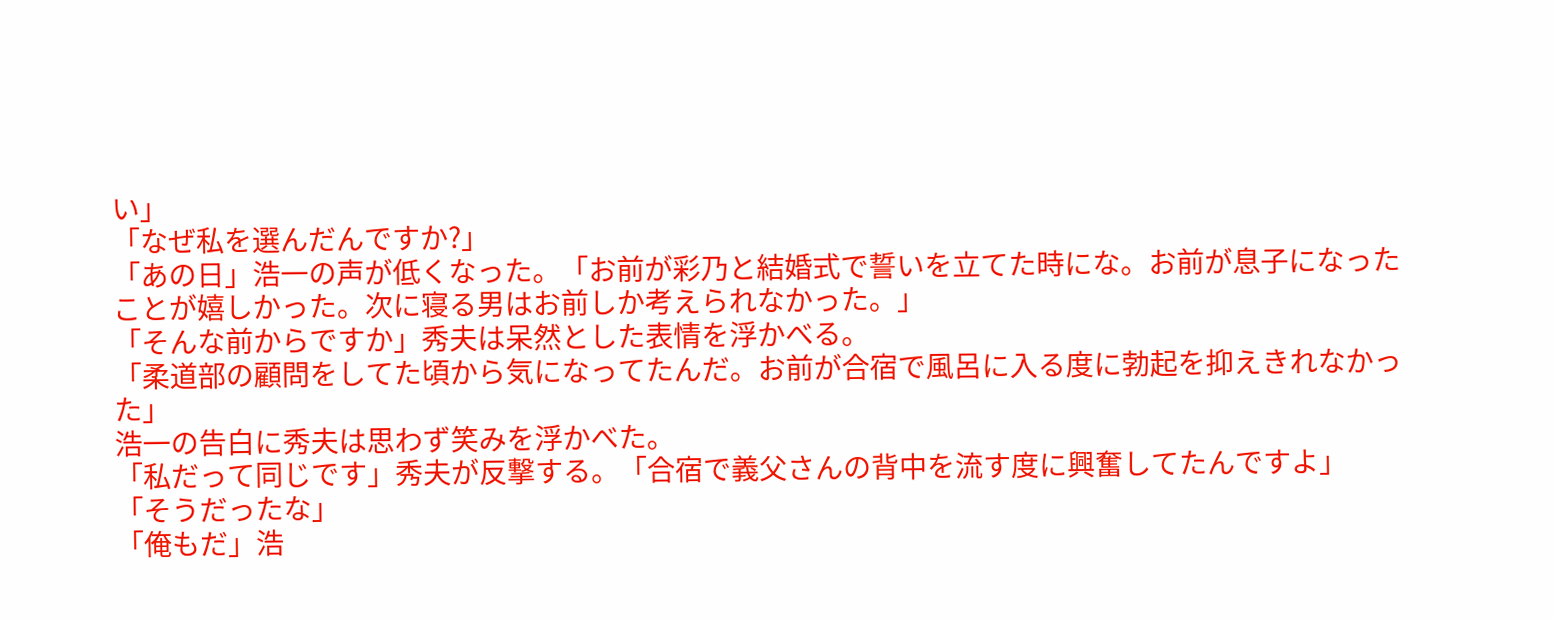い」
「なぜ私を選んだんですか?」
「あの日」浩一の声が低くなった。「お前が彩乃と結婚式で誓いを立てた時にな。お前が息子になったことが嬉しかった。次に寝る男はお前しか考えられなかった。」
「そんな前からですか」秀夫は呆然とした表情を浮かべる。
「柔道部の顧問をしてた頃から気になってたんだ。お前が合宿で風呂に入る度に勃起を抑えきれなかった」
浩一の告白に秀夫は思わず笑みを浮かべた。
「私だって同じです」秀夫が反撃する。「合宿で義父さんの背中を流す度に興奮してたんですよ」
「そうだったな」
「俺もだ」浩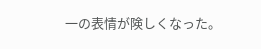一の表情が険しくなった。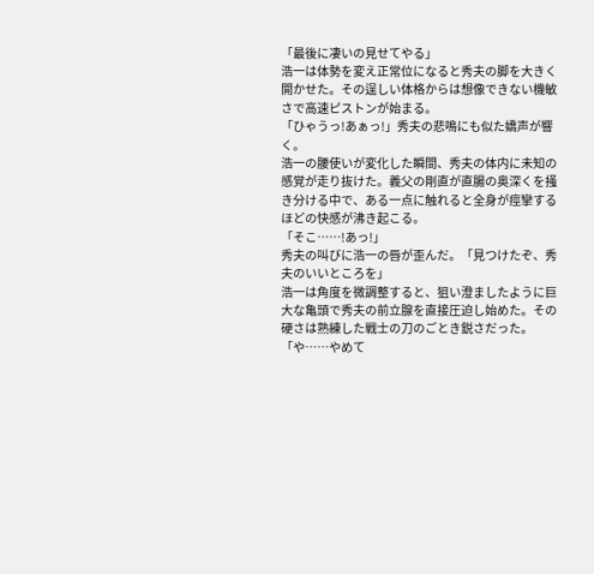「最後に凄いの見せてやる」
浩一は体勢を変え正常位になると秀夫の脚を大きく開かせた。その逞しい体格からは想像できない機敏さで高速ピストンが始まる。
「ひゃうっ!あぁっ!」秀夫の悲鳴にも似た嬌声が響く。
浩一の腰使いが変化した瞬間、秀夫の体内に未知の感覚が走り抜けた。義父の剛直が直腸の奥深くを掻き分ける中で、ある一点に触れると全身が痙攣するほどの快感が沸き起こる。
「そこ……!あっ!」
秀夫の叫びに浩一の唇が歪んだ。「見つけたぞ、秀夫のいいところを」
浩一は角度を微調整すると、狙い澄ましたように巨大な亀頭で秀夫の前立腺を直接圧迫し始めた。その硬さは熟練した戦士の刀のごとき鋭さだった。
「や……やめて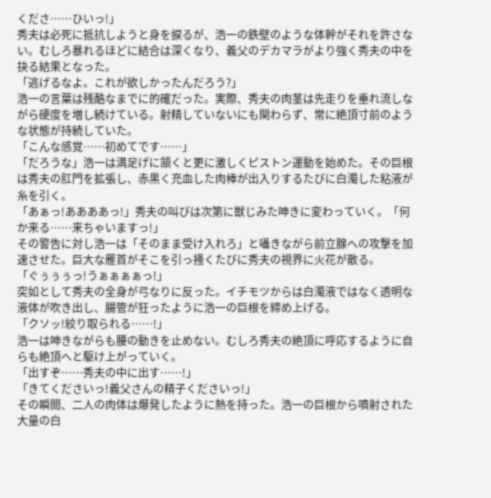くださ……ひいっ!」
秀夫は必死に抵抗しようと身を捩るが、浩一の鉄壁のような体幹がそれを許さない。むしろ暴れるほどに結合は深くなり、義父のデカマラがより強く秀夫の中を抉る結果となった。
「逃げるなよ。これが欲しかったんだろう?」
浩一の言葉は残酷なまでに的確だった。実際、秀夫の肉茎は先走りを垂れ流しながら硬度を増し続けている。射精していないにも関わらず、常に絶頂寸前のような状態が持続していた。
「こんな感覚……初めてです……」
「だろうな」浩一は満足げに頷くと更に激しくピストン運動を始めた。その巨根は秀夫の肛門を拡張し、赤黒く充血した肉棒が出入りするたびに白濁した粘液が糸を引く。
「あぁっ!ああああっ!」秀夫の叫びは次第に獣じみた呻きに変わっていく。「何か来る……来ちゃいますっ!」
その警告に対し浩一は「そのまま受け入れろ」と囁きながら前立腺への攻撃を加速させた。巨大な雁首がそこを引っ掻くたびに秀夫の視界に火花が散る。
「ぐぅぅぅっ!うぁぁぁぁっ!」
突如として秀夫の全身が弓なりに反った。イチモツからは白濁液ではなく透明な液体が吹き出し、腸管が狂ったように浩一の巨根を締め上げる。
「クソッ!絞り取られる……!」
浩一は呻きながらも腰の動きを止めない。むしろ秀夫の絶頂に呼応するように自らも絶頂へと駆け上がっていく。
「出すぞ……秀夫の中に出す……!」
「きてくださいっ!義父さんの精子くださいっ!」
その瞬間、二人の肉体は爆発したように熱を持った。浩一の巨根から噴射された大量の白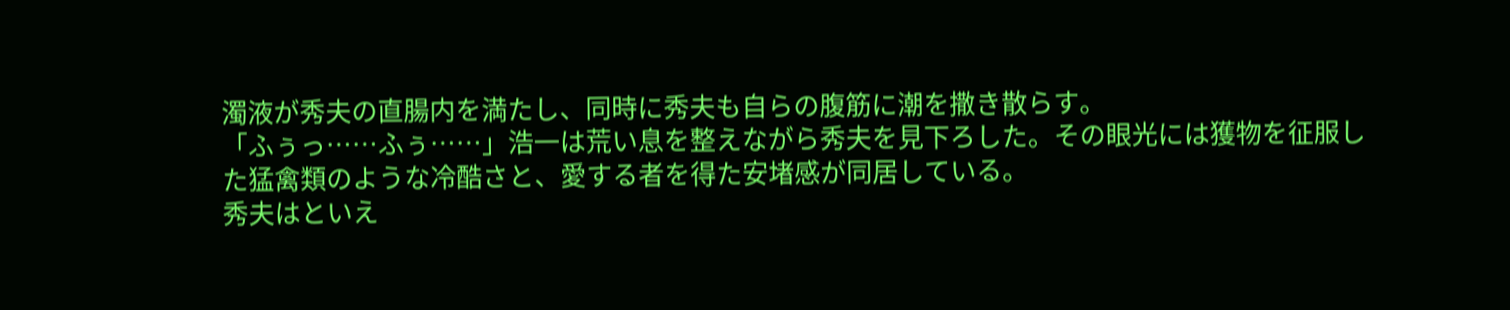濁液が秀夫の直腸内を満たし、同時に秀夫も自らの腹筋に潮を撒き散らす。
「ふぅっ……ふぅ……」浩一は荒い息を整えながら秀夫を見下ろした。その眼光には獲物を征服した猛禽類のような冷酷さと、愛する者を得た安堵感が同居している。
秀夫はといえ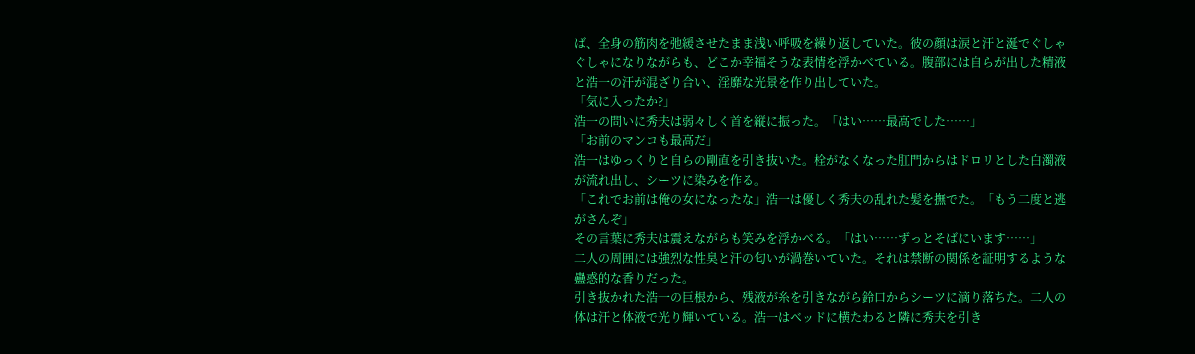ば、全身の筋肉を弛緩させたまま浅い呼吸を繰り返していた。彼の顔は涙と汗と涎でぐしゃぐしゃになりながらも、どこか幸福そうな表情を浮かべている。腹部には自らが出した精液と浩一の汗が混ざり合い、淫靡な光景を作り出していた。
「気に入ったか?」
浩一の問いに秀夫は弱々しく首を縦に振った。「はい……最高でした……」
「お前のマンコも最高だ」
浩一はゆっくりと自らの剛直を引き抜いた。栓がなくなった肛門からはドロリとした白濁液が流れ出し、シーツに染みを作る。
「これでお前は俺の女になったな」浩一は優しく秀夫の乱れた髪を撫でた。「もう二度と逃がさんぞ」
その言葉に秀夫は震えながらも笑みを浮かべる。「はい……ずっとそばにいます……」
二人の周囲には強烈な性臭と汗の匂いが渦巻いていた。それは禁断の関係を証明するような蠱惑的な香りだった。
引き抜かれた浩一の巨根から、残液が糸を引きながら鈴口からシーツに滴り落ちた。二人の体は汗と体液で光り輝いている。浩一はベッドに横たわると隣に秀夫を引き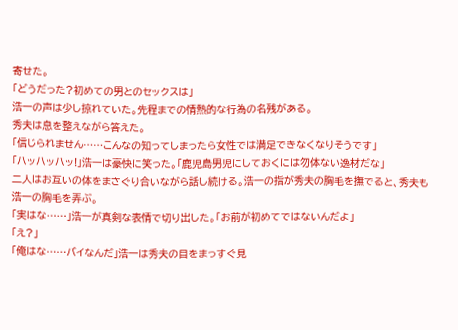寄せた。
「どうだった?初めての男とのセックスは」
浩一の声は少し掠れていた。先程までの情熱的な行為の名残がある。
秀夫は息を整えながら答えた。
「信じられません……こんなの知ってしまったら女性では満足できなくなりそうです」
「ハッハッハッ!」浩一は豪快に笑った。「鹿児島男児にしておくには勿体ない逸材だな」
二人はお互いの体をまさぐり合いながら話し続ける。浩一の指が秀夫の胸毛を撫でると、秀夫も浩一の胸毛を弄ぶ。
「実はな……」浩一が真剣な表情で切り出した。「お前が初めてではないんだよ」
「え?」
「俺はな……バイなんだ」浩一は秀夫の目をまっすぐ見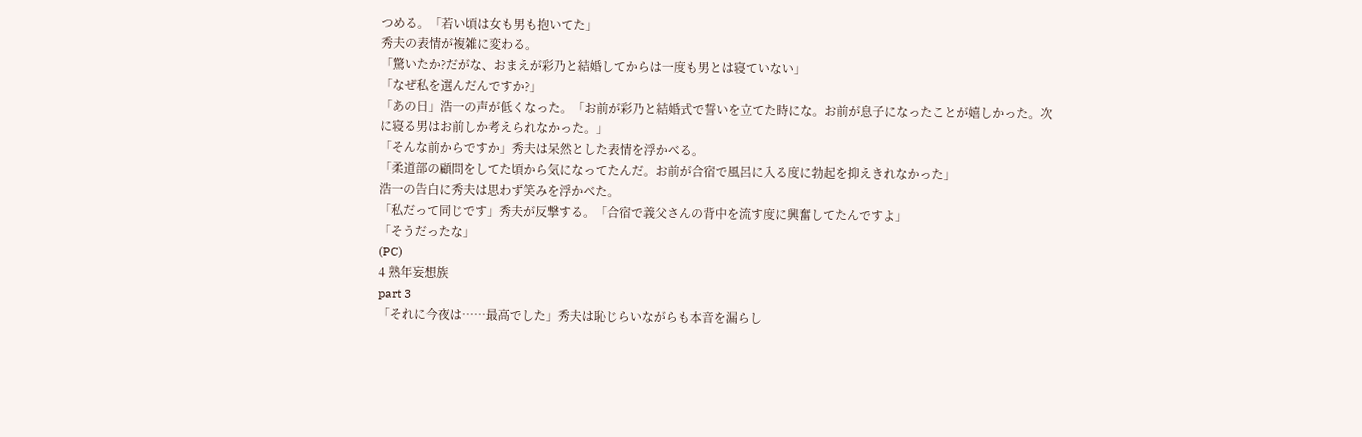つめる。「若い頃は女も男も抱いてた」
秀夫の表情が複雑に変わる。
「驚いたか?だがな、おまえが彩乃と結婚してからは一度も男とは寝ていない」
「なぜ私を選んだんですか?」
「あの日」浩一の声が低くなった。「お前が彩乃と結婚式で誓いを立てた時にな。お前が息子になったことが嬉しかった。次に寝る男はお前しか考えられなかった。」
「そんな前からですか」秀夫は呆然とした表情を浮かべる。
「柔道部の顧問をしてた頃から気になってたんだ。お前が合宿で風呂に入る度に勃起を抑えきれなかった」
浩一の告白に秀夫は思わず笑みを浮かべた。
「私だって同じです」秀夫が反撃する。「合宿で義父さんの背中を流す度に興奮してたんですよ」
「そうだったな」
(PC)
4 熟年妄想族
part 3
「それに今夜は……最高でした」秀夫は恥じらいながらも本音を漏らし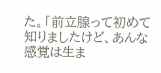た。「前立腺って初めて知りましたけど、あんな感覚は生ま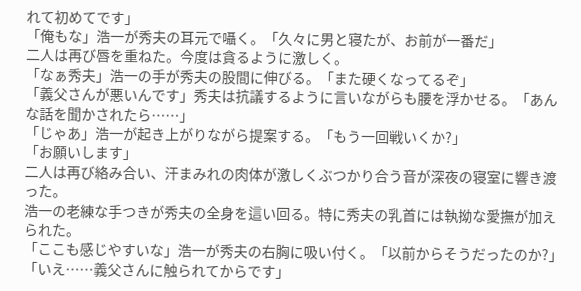れて初めてです」
「俺もな」浩一が秀夫の耳元で囁く。「久々に男と寝たが、お前が一番だ」
二人は再び唇を重ねた。今度は貪るように激しく。
「なぁ秀夫」浩一の手が秀夫の股間に伸びる。「また硬くなってるぞ」
「義父さんが悪いんです」秀夫は抗議するように言いながらも腰を浮かせる。「あんな話を聞かされたら……」
「じゃあ」浩一が起き上がりながら提案する。「もう一回戦いくか?」
「お願いします」
二人は再び絡み合い、汗まみれの肉体が激しくぶつかり合う音が深夜の寝室に響き渡った。
浩一の老練な手つきが秀夫の全身を這い回る。特に秀夫の乳首には執拗な愛撫が加えられた。
「ここも感じやすいな」浩一が秀夫の右胸に吸い付く。「以前からそうだったのか?」
「いえ……義父さんに触られてからです」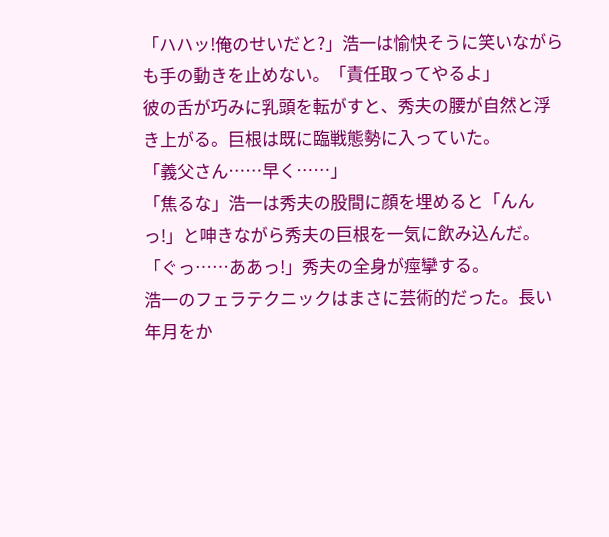「ハハッ!俺のせいだと?」浩一は愉快そうに笑いながらも手の動きを止めない。「責任取ってやるよ」
彼の舌が巧みに乳頭を転がすと、秀夫の腰が自然と浮き上がる。巨根は既に臨戦態勢に入っていた。
「義父さん……早く……」
「焦るな」浩一は秀夫の股間に顔を埋めると「んんっ!」と呻きながら秀夫の巨根を一気に飲み込んだ。
「ぐっ……ああっ!」秀夫の全身が痙攣する。
浩一のフェラテクニックはまさに芸術的だった。長い年月をか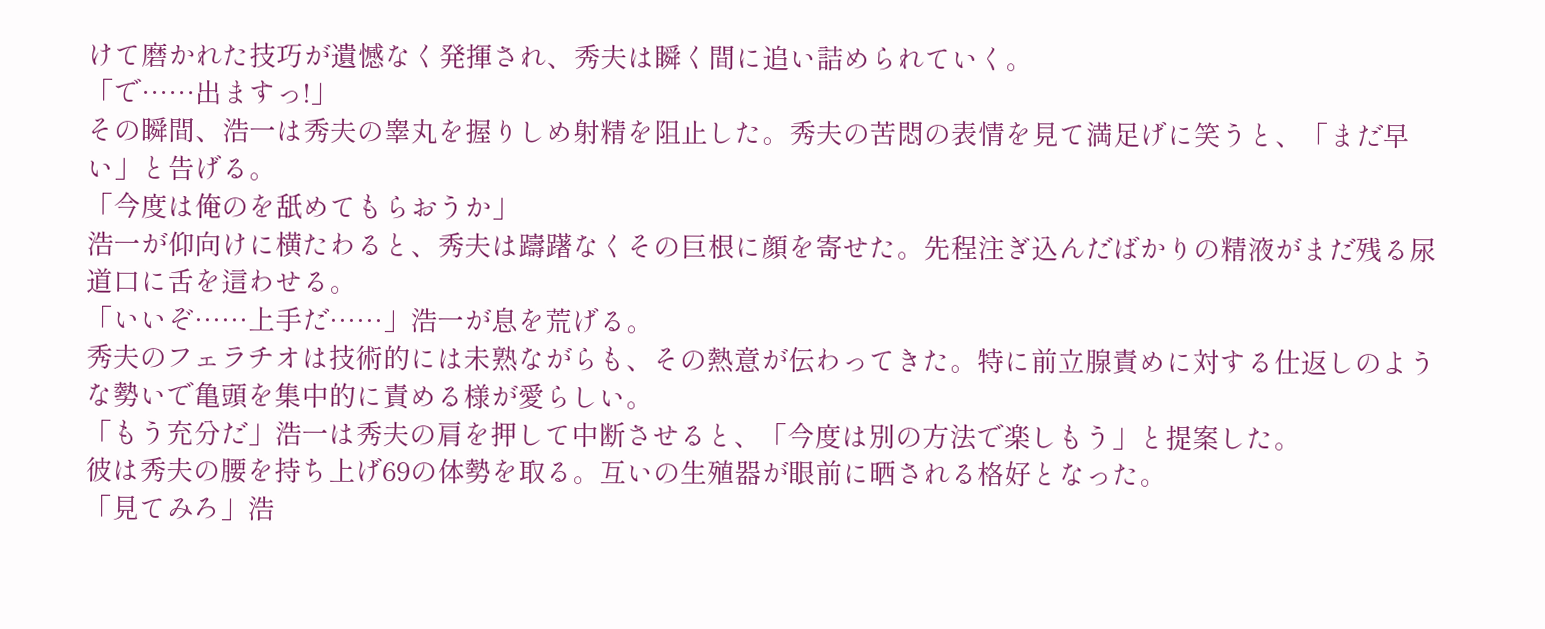けて磨かれた技巧が遺憾なく発揮され、秀夫は瞬く間に追い詰められていく。
「で……出ますっ!」
その瞬間、浩一は秀夫の睾丸を握りしめ射精を阻止した。秀夫の苦悶の表情を見て満足げに笑うと、「まだ早い」と告げる。
「今度は俺のを舐めてもらおうか」
浩一が仰向けに横たわると、秀夫は躊躇なくその巨根に顔を寄せた。先程注ぎ込んだばかりの精液がまだ残る尿道口に舌を這わせる。
「いいぞ……上手だ……」浩一が息を荒げる。
秀夫のフェラチオは技術的には未熟ながらも、その熱意が伝わってきた。特に前立腺責めに対する仕返しのような勢いで亀頭を集中的に責める様が愛らしい。
「もう充分だ」浩一は秀夫の肩を押して中断させると、「今度は別の方法で楽しもう」と提案した。
彼は秀夫の腰を持ち上げ69の体勢を取る。互いの生殖器が眼前に晒される格好となった。
「見てみろ」浩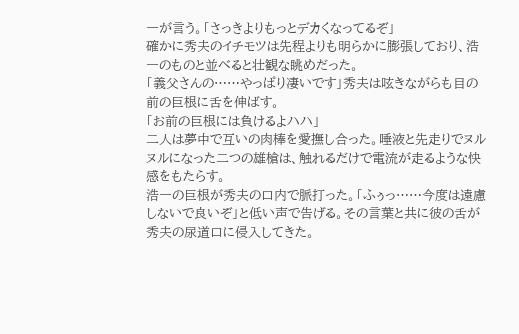一が言う。「さっきよりもっとデカくなってるぞ」
確かに秀夫のイチモツは先程よりも明らかに膨張しており、浩一のものと並べると壮観な眺めだった。
「義父さんの……やっぱり凄いです」秀夫は呟きながらも目の前の巨根に舌を伸ばす。
「お前の巨根には負けるよハハ」
二人は夢中で互いの肉棒を愛撫し合った。唾液と先走りでヌルヌルになった二つの雄槍は、触れるだけで電流が走るような快感をもたらす。
浩一の巨根が秀夫の口内で脈打った。「ふぅっ……今度は遠慮しないで良いぞ」と低い声で告げる。その言葉と共に彼の舌が秀夫の尿道口に侵入してきた。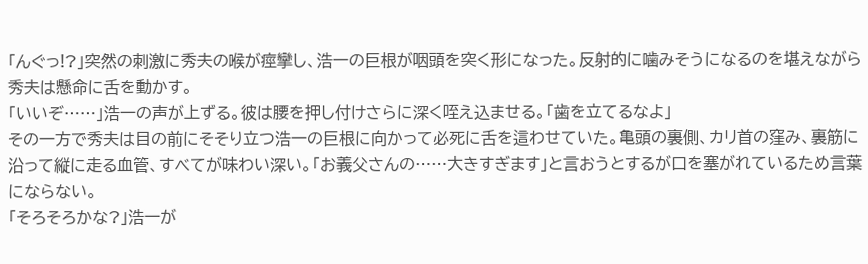「んぐっ!?」突然の刺激に秀夫の喉が痙攣し、浩一の巨根が咽頭を突く形になった。反射的に噛みそうになるのを堪えながら秀夫は懸命に舌を動かす。
「いいぞ……」浩一の声が上ずる。彼は腰を押し付けさらに深く咥え込ませる。「歯を立てるなよ」
その一方で秀夫は目の前にそそり立つ浩一の巨根に向かって必死に舌を這わせていた。亀頭の裏側、カリ首の窪み、裏筋に沿って縦に走る血管、すべてが味わい深い。「お義父さんの……大きすぎます」と言おうとするが口を塞がれているため言葉にならない。
「そろそろかな?」浩一が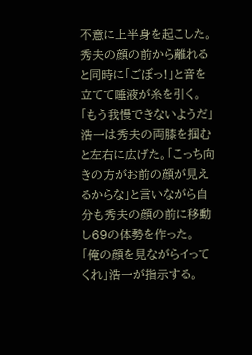不意に上半身を起こした。秀夫の顔の前から離れると同時に「ごぼっ!」と音を立てて唾液が糸を引く。「もう我慢できないようだ」
浩一は秀夫の両膝を掴むと左右に広げた。「こっち向きの方がお前の顔が見えるからな」と言いながら自分も秀夫の顔の前に移動し69の体勢を作った。
「俺の顔を見ながらイってくれ」浩一が指示する。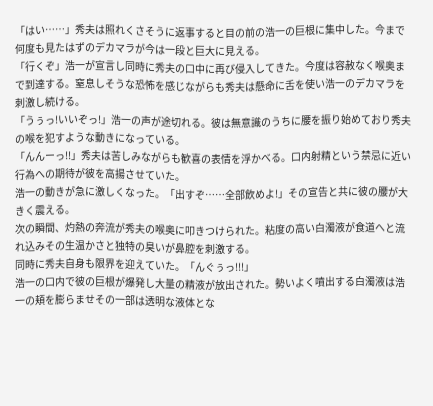「はい……」秀夫は照れくさそうに返事すると目の前の浩一の巨根に集中した。今まで何度も見たはずのデカマラが今は一段と巨大に見える。
「行くぞ」浩一が宣言し同時に秀夫の口中に再び侵入してきた。今度は容赦なく喉奥まで到達する。窒息しそうな恐怖を感じながらも秀夫は懸命に舌を使い浩一のデカマラを刺激し続ける。
「うぅっ!いいぞっ!」浩一の声が途切れる。彼は無意識のうちに腰を振り始めており秀夫の喉を犯すような動きになっている。
「んんーっ!!」秀夫は苦しみながらも歓喜の表情を浮かべる。口内射精という禁忌に近い行為への期待が彼を高揚させていた。
浩一の動きが急に激しくなった。「出すぞ……全部飲めよ!」その宣告と共に彼の腰が大きく震える。
次の瞬間、灼熱の奔流が秀夫の喉奥に叩きつけられた。粘度の高い白濁液が食道へと流れ込みその生温かさと独特の臭いが鼻腔を刺激する。
同時に秀夫自身も限界を迎えていた。「んぐぅっ!!!」
浩一の口内で彼の巨根が爆発し大量の精液が放出された。勢いよく噴出する白濁液は浩一の頬を膨らませその一部は透明な液体とな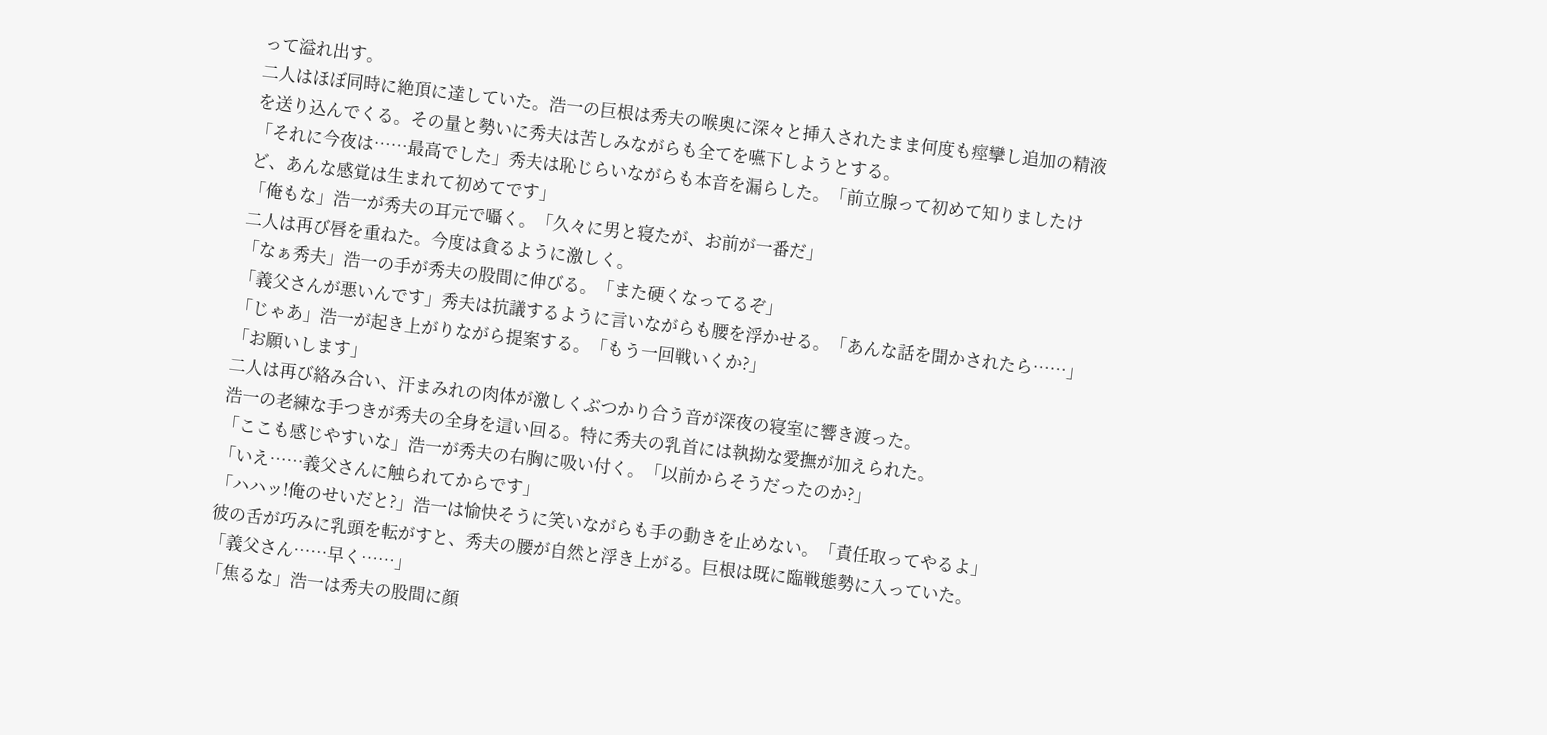って溢れ出す。
二人はほぼ同時に絶頂に達していた。浩一の巨根は秀夫の喉奥に深々と挿入されたまま何度も痙攣し追加の精液を送り込んでくる。その量と勢いに秀夫は苦しみながらも全てを嚥下しようとする。
「それに今夜は……最高でした」秀夫は恥じらいながらも本音を漏らした。「前立腺って初めて知りましたけど、あんな感覚は生まれて初めてです」
「俺もな」浩一が秀夫の耳元で囁く。「久々に男と寝たが、お前が一番だ」
二人は再び唇を重ねた。今度は貪るように激しく。
「なぁ秀夫」浩一の手が秀夫の股間に伸びる。「また硬くなってるぞ」
「義父さんが悪いんです」秀夫は抗議するように言いながらも腰を浮かせる。「あんな話を聞かされたら……」
「じゃあ」浩一が起き上がりながら提案する。「もう一回戦いくか?」
「お願いします」
二人は再び絡み合い、汗まみれの肉体が激しくぶつかり合う音が深夜の寝室に響き渡った。
浩一の老練な手つきが秀夫の全身を這い回る。特に秀夫の乳首には執拗な愛撫が加えられた。
「ここも感じやすいな」浩一が秀夫の右胸に吸い付く。「以前からそうだったのか?」
「いえ……義父さんに触られてからです」
「ハハッ!俺のせいだと?」浩一は愉快そうに笑いながらも手の動きを止めない。「責任取ってやるよ」
彼の舌が巧みに乳頭を転がすと、秀夫の腰が自然と浮き上がる。巨根は既に臨戦態勢に入っていた。
「義父さん……早く……」
「焦るな」浩一は秀夫の股間に顔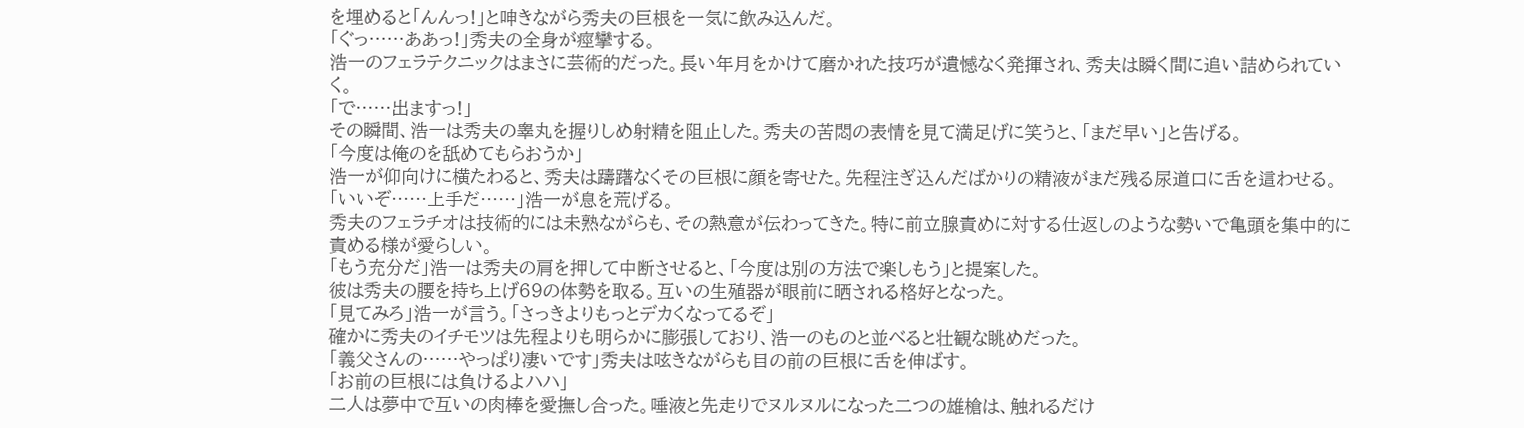を埋めると「んんっ!」と呻きながら秀夫の巨根を一気に飲み込んだ。
「ぐっ……ああっ!」秀夫の全身が痙攣する。
浩一のフェラテクニックはまさに芸術的だった。長い年月をかけて磨かれた技巧が遺憾なく発揮され、秀夫は瞬く間に追い詰められていく。
「で……出ますっ!」
その瞬間、浩一は秀夫の睾丸を握りしめ射精を阻止した。秀夫の苦悶の表情を見て満足げに笑うと、「まだ早い」と告げる。
「今度は俺のを舐めてもらおうか」
浩一が仰向けに横たわると、秀夫は躊躇なくその巨根に顔を寄せた。先程注ぎ込んだばかりの精液がまだ残る尿道口に舌を這わせる。
「いいぞ……上手だ……」浩一が息を荒げる。
秀夫のフェラチオは技術的には未熟ながらも、その熱意が伝わってきた。特に前立腺責めに対する仕返しのような勢いで亀頭を集中的に責める様が愛らしい。
「もう充分だ」浩一は秀夫の肩を押して中断させると、「今度は別の方法で楽しもう」と提案した。
彼は秀夫の腰を持ち上げ69の体勢を取る。互いの生殖器が眼前に晒される格好となった。
「見てみろ」浩一が言う。「さっきよりもっとデカくなってるぞ」
確かに秀夫のイチモツは先程よりも明らかに膨張しており、浩一のものと並べると壮観な眺めだった。
「義父さんの……やっぱり凄いです」秀夫は呟きながらも目の前の巨根に舌を伸ばす。
「お前の巨根には負けるよハハ」
二人は夢中で互いの肉棒を愛撫し合った。唾液と先走りでヌルヌルになった二つの雄槍は、触れるだけ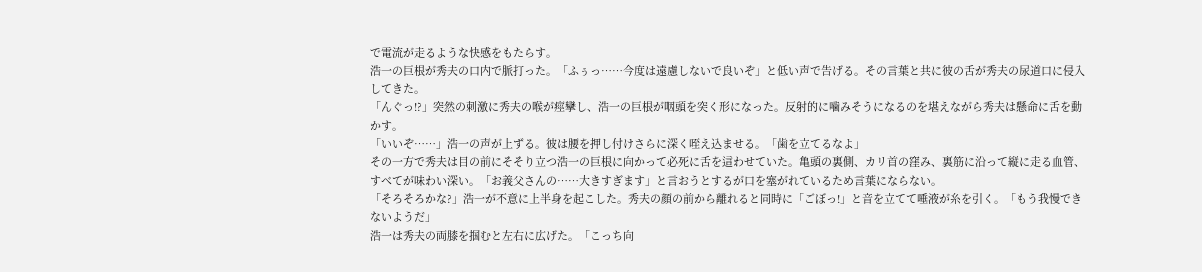で電流が走るような快感をもたらす。
浩一の巨根が秀夫の口内で脈打った。「ふぅっ……今度は遠慮しないで良いぞ」と低い声で告げる。その言葉と共に彼の舌が秀夫の尿道口に侵入してきた。
「んぐっ!?」突然の刺激に秀夫の喉が痙攣し、浩一の巨根が咽頭を突く形になった。反射的に噛みそうになるのを堪えながら秀夫は懸命に舌を動かす。
「いいぞ……」浩一の声が上ずる。彼は腰を押し付けさらに深く咥え込ませる。「歯を立てるなよ」
その一方で秀夫は目の前にそそり立つ浩一の巨根に向かって必死に舌を這わせていた。亀頭の裏側、カリ首の窪み、裏筋に沿って縦に走る血管、すべてが味わい深い。「お義父さんの……大きすぎます」と言おうとするが口を塞がれているため言葉にならない。
「そろそろかな?」浩一が不意に上半身を起こした。秀夫の顔の前から離れると同時に「ごぼっ!」と音を立てて唾液が糸を引く。「もう我慢できないようだ」
浩一は秀夫の両膝を掴むと左右に広げた。「こっち向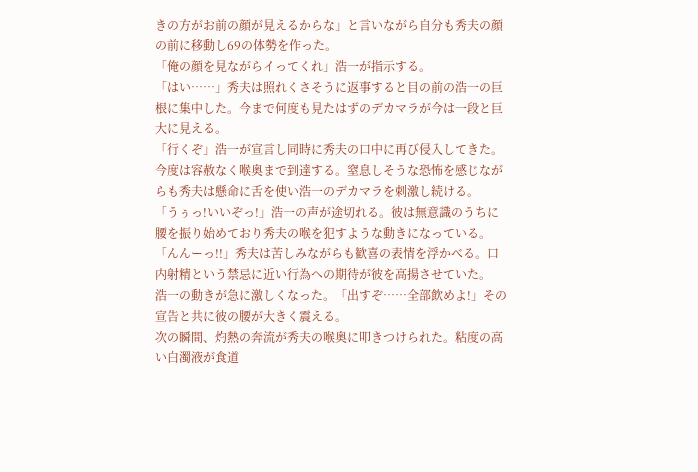きの方がお前の顔が見えるからな」と言いながら自分も秀夫の顔の前に移動し69の体勢を作った。
「俺の顔を見ながらイってくれ」浩一が指示する。
「はい……」秀夫は照れくさそうに返事すると目の前の浩一の巨根に集中した。今まで何度も見たはずのデカマラが今は一段と巨大に見える。
「行くぞ」浩一が宣言し同時に秀夫の口中に再び侵入してきた。今度は容赦なく喉奥まで到達する。窒息しそうな恐怖を感じながらも秀夫は懸命に舌を使い浩一のデカマラを刺激し続ける。
「うぅっ!いいぞっ!」浩一の声が途切れる。彼は無意識のうちに腰を振り始めており秀夫の喉を犯すような動きになっている。
「んんーっ!!」秀夫は苦しみながらも歓喜の表情を浮かべる。口内射精という禁忌に近い行為への期待が彼を高揚させていた。
浩一の動きが急に激しくなった。「出すぞ……全部飲めよ!」その宣告と共に彼の腰が大きく震える。
次の瞬間、灼熱の奔流が秀夫の喉奥に叩きつけられた。粘度の高い白濁液が食道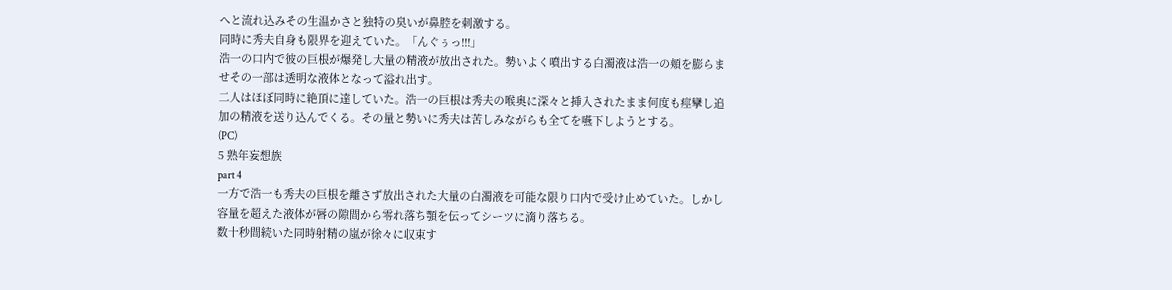へと流れ込みその生温かさと独特の臭いが鼻腔を刺激する。
同時に秀夫自身も限界を迎えていた。「んぐぅっ!!!」
浩一の口内で彼の巨根が爆発し大量の精液が放出された。勢いよく噴出する白濁液は浩一の頬を膨らませその一部は透明な液体となって溢れ出す。
二人はほぼ同時に絶頂に達していた。浩一の巨根は秀夫の喉奥に深々と挿入されたまま何度も痙攣し追加の精液を送り込んでくる。その量と勢いに秀夫は苦しみながらも全てを嚥下しようとする。
(PC)
5 熟年妄想族
part 4
一方で浩一も秀夫の巨根を離さず放出された大量の白濁液を可能な限り口内で受け止めていた。しかし容量を超えた液体が唇の隙間から零れ落ち顎を伝ってシーツに滴り落ちる。
数十秒間続いた同時射精の嵐が徐々に収束す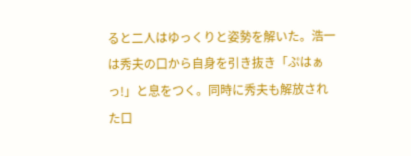ると二人はゆっくりと姿勢を解いた。浩一は秀夫の口から自身を引き抜き「ぷはぁっ!」と息をつく。同時に秀夫も解放された口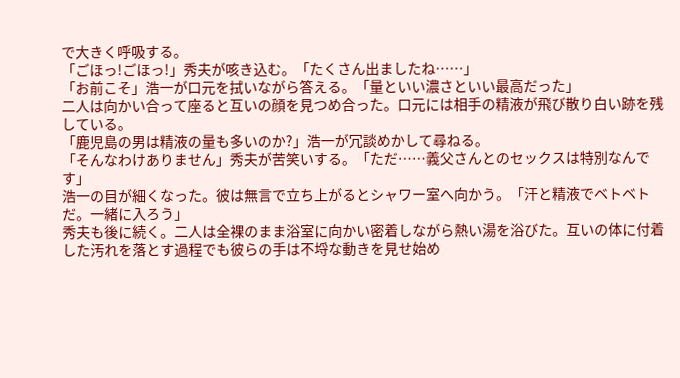で大きく呼吸する。
「ごほっ!ごほっ!」秀夫が咳き込む。「たくさん出ましたね……」
「お前こそ」浩一が口元を拭いながら答える。「量といい濃さといい最高だった」
二人は向かい合って座ると互いの顔を見つめ合った。口元には相手の精液が飛び散り白い跡を残している。
「鹿児島の男は精液の量も多いのか?」浩一が冗談めかして尋ねる。
「そんなわけありません」秀夫が苦笑いする。「ただ……義父さんとのセックスは特別なんです」
浩一の目が細くなった。彼は無言で立ち上がるとシャワー室へ向かう。「汗と精液でベトベトだ。一緒に入ろう」
秀夫も後に続く。二人は全裸のまま浴室に向かい密着しながら熱い湯を浴びた。互いの体に付着した汚れを落とす過程でも彼らの手は不埒な動きを見せ始め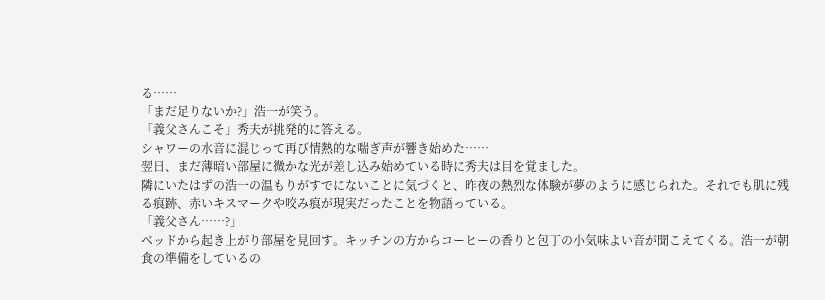る……
「まだ足りないか?」浩一が笑う。
「義父さんこそ」秀夫が挑発的に答える。
シャワーの水音に混じって再び情熱的な喘ぎ声が響き始めた……
翌日、まだ薄暗い部屋に微かな光が差し込み始めている時に秀夫は目を覚ました。
隣にいたはずの浩一の温もりがすでにないことに気づくと、昨夜の熱烈な体験が夢のように感じられた。それでも肌に残る痕跡、赤いキスマークや咬み痕が現実だったことを物語っている。
「義父さん……?」
ベッドから起き上がり部屋を見回す。キッチンの方からコーヒーの香りと包丁の小気味よい音が聞こえてくる。浩一が朝食の準備をしているの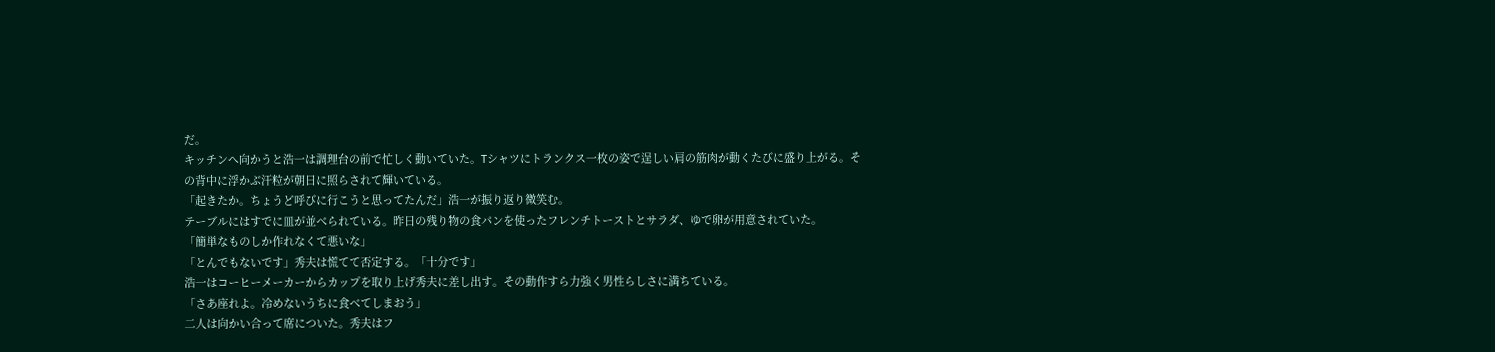だ。
キッチンへ向かうと浩一は調理台の前で忙しく動いていた。Tシャツにトランクス一枚の姿で逞しい肩の筋肉が動くたびに盛り上がる。その背中に浮かぶ汗粒が朝日に照らされて輝いている。
「起きたか。ちょうど呼びに行こうと思ってたんだ」浩一が振り返り微笑む。
テーブルにはすでに皿が並べられている。昨日の残り物の食パンを使ったフレンチトーストとサラダ、ゆで卵が用意されていた。
「簡単なものしか作れなくて悪いな」
「とんでもないです」秀夫は慌てて否定する。「十分です」
浩一はコーヒーメーカーからカップを取り上げ秀夫に差し出す。その動作すら力強く男性らしさに満ちている。
「さあ座れよ。冷めないうちに食べてしまおう」
二人は向かい合って席についた。秀夫はフ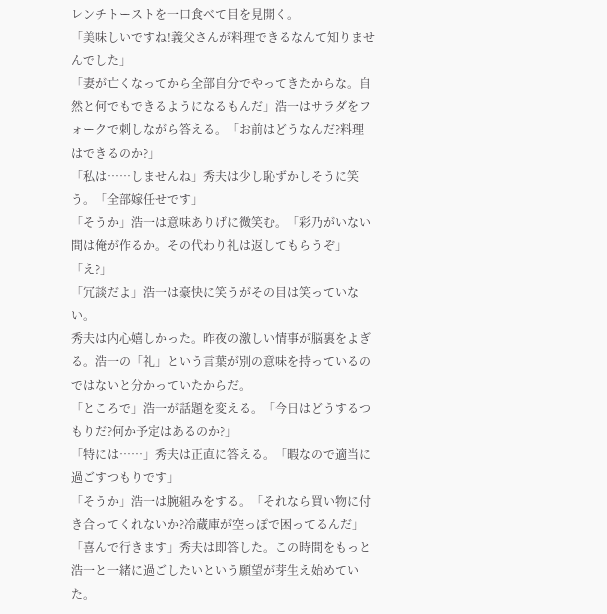レンチトーストを一口食べて目を見開く。
「美味しいですね!義父さんが料理できるなんて知りませんでした」
「妻が亡くなってから全部自分でやってきたからな。自然と何でもできるようになるもんだ」浩一はサラダをフォークで刺しながら答える。「お前はどうなんだ?料理はできるのか?」
「私は……しませんね」秀夫は少し恥ずかしそうに笑う。「全部嫁任せです」
「そうか」浩一は意味ありげに微笑む。「彩乃がいない間は俺が作るか。その代わり礼は返してもらうぞ」
「え?」
「冗談だよ」浩一は豪快に笑うがその目は笑っていない。
秀夫は内心嬉しかった。昨夜の激しい情事が脳裏をよぎる。浩一の「礼」という言葉が別の意味を持っているのではないと分かっていたからだ。
「ところで」浩一が話題を変える。「今日はどうするつもりだ?何か予定はあるのか?」
「特には……」秀夫は正直に答える。「暇なので適当に過ごすつもりです」
「そうか」浩一は腕組みをする。「それなら買い物に付き合ってくれないか?冷蔵庫が空っぽで困ってるんだ」
「喜んで行きます」秀夫は即答した。この時間をもっと浩一と一緒に過ごしたいという願望が芽生え始めていた。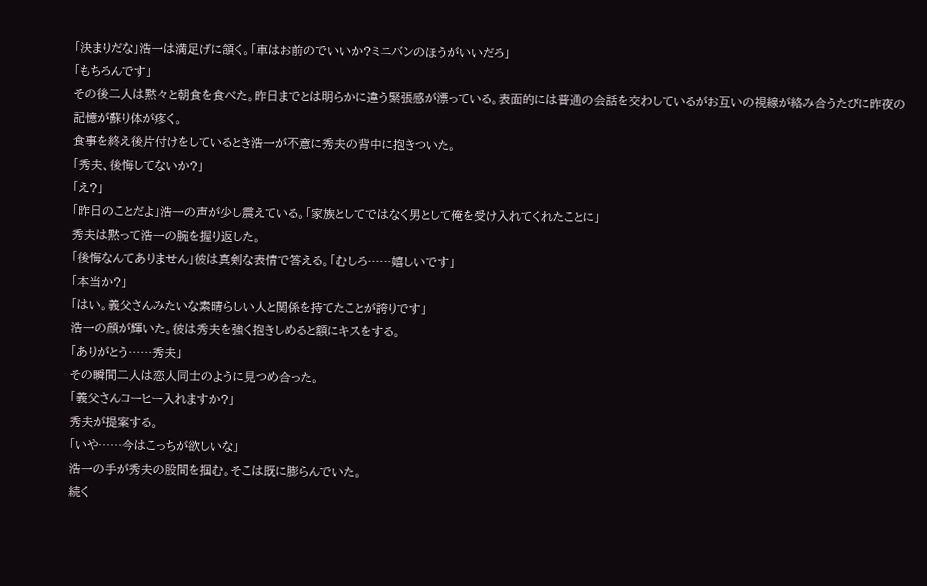「決まりだな」浩一は満足げに頷く。「車はお前のでいいか?ミニバンのほうがいいだろ」
「もちろんです」
その後二人は黙々と朝食を食べた。昨日までとは明らかに違う緊張感が漂っている。表面的には普通の会話を交わしているがお互いの視線が絡み合うたびに昨夜の記憶が蘇り体が疼く。
食事を終え後片付けをしているとき浩一が不意に秀夫の背中に抱きついた。
「秀夫、後悔してないか?」
「え?」
「昨日のことだよ」浩一の声が少し震えている。「家族としてではなく男として俺を受け入れてくれたことに」
秀夫は黙って浩一の腕を握り返した。
「後悔なんてありません」彼は真剣な表情で答える。「むしろ……嬉しいです」
「本当か?」
「はい。義父さんみたいな素晴らしい人と関係を持てたことが誇りです」
浩一の顔が輝いた。彼は秀夫を強く抱きしめると額にキスをする。
「ありがとう……秀夫」
その瞬間二人は恋人同士のように見つめ合った。
「義父さんコーヒー入れますか?」
秀夫が提案する。
「いや……今はこっちが欲しいな」
浩一の手が秀夫の股間を掴む。そこは既に膨らんでいた。
続く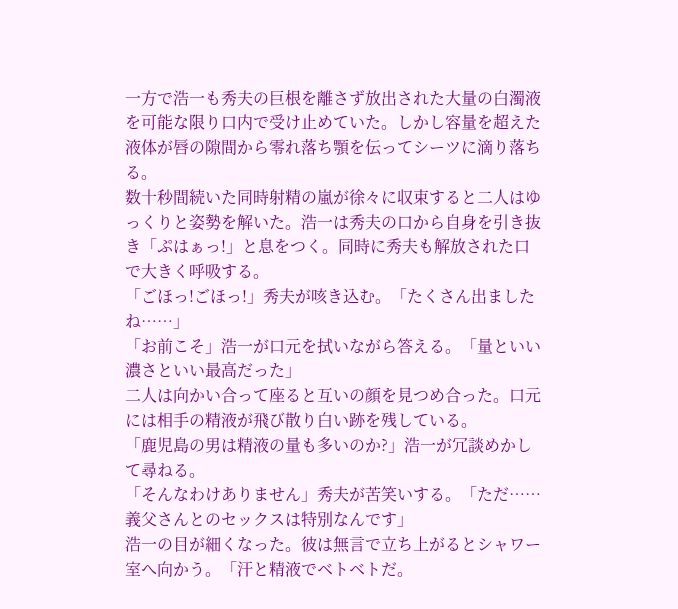一方で浩一も秀夫の巨根を離さず放出された大量の白濁液を可能な限り口内で受け止めていた。しかし容量を超えた液体が唇の隙間から零れ落ち顎を伝ってシーツに滴り落ちる。
数十秒間続いた同時射精の嵐が徐々に収束すると二人はゆっくりと姿勢を解いた。浩一は秀夫の口から自身を引き抜き「ぷはぁっ!」と息をつく。同時に秀夫も解放された口で大きく呼吸する。
「ごほっ!ごほっ!」秀夫が咳き込む。「たくさん出ましたね……」
「お前こそ」浩一が口元を拭いながら答える。「量といい濃さといい最高だった」
二人は向かい合って座ると互いの顔を見つめ合った。口元には相手の精液が飛び散り白い跡を残している。
「鹿児島の男は精液の量も多いのか?」浩一が冗談めかして尋ねる。
「そんなわけありません」秀夫が苦笑いする。「ただ……義父さんとのセックスは特別なんです」
浩一の目が細くなった。彼は無言で立ち上がるとシャワー室へ向かう。「汗と精液でベトベトだ。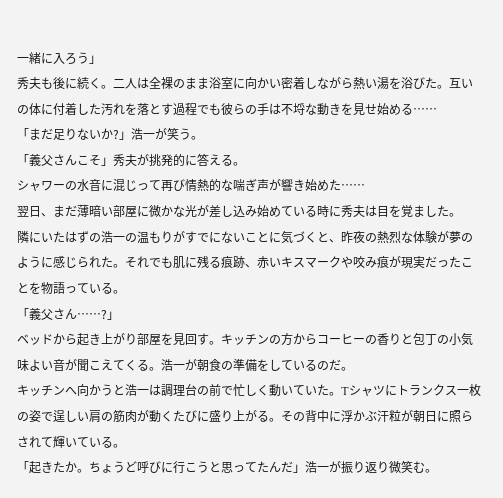一緒に入ろう」
秀夫も後に続く。二人は全裸のまま浴室に向かい密着しながら熱い湯を浴びた。互いの体に付着した汚れを落とす過程でも彼らの手は不埒な動きを見せ始める……
「まだ足りないか?」浩一が笑う。
「義父さんこそ」秀夫が挑発的に答える。
シャワーの水音に混じって再び情熱的な喘ぎ声が響き始めた……
翌日、まだ薄暗い部屋に微かな光が差し込み始めている時に秀夫は目を覚ました。
隣にいたはずの浩一の温もりがすでにないことに気づくと、昨夜の熱烈な体験が夢のように感じられた。それでも肌に残る痕跡、赤いキスマークや咬み痕が現実だったことを物語っている。
「義父さん……?」
ベッドから起き上がり部屋を見回す。キッチンの方からコーヒーの香りと包丁の小気味よい音が聞こえてくる。浩一が朝食の準備をしているのだ。
キッチンへ向かうと浩一は調理台の前で忙しく動いていた。Tシャツにトランクス一枚の姿で逞しい肩の筋肉が動くたびに盛り上がる。その背中に浮かぶ汗粒が朝日に照らされて輝いている。
「起きたか。ちょうど呼びに行こうと思ってたんだ」浩一が振り返り微笑む。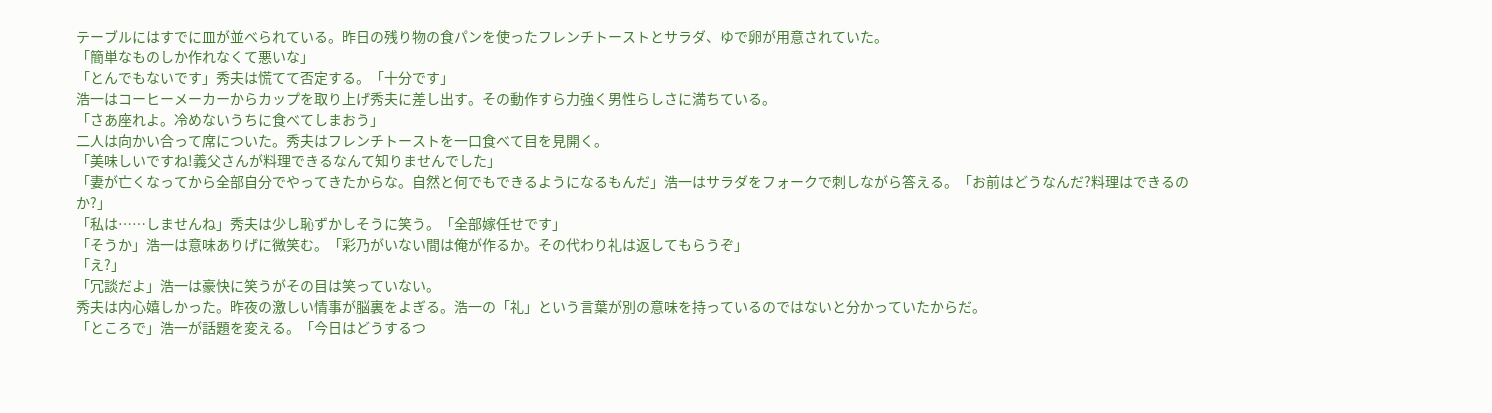テーブルにはすでに皿が並べられている。昨日の残り物の食パンを使ったフレンチトーストとサラダ、ゆで卵が用意されていた。
「簡単なものしか作れなくて悪いな」
「とんでもないです」秀夫は慌てて否定する。「十分です」
浩一はコーヒーメーカーからカップを取り上げ秀夫に差し出す。その動作すら力強く男性らしさに満ちている。
「さあ座れよ。冷めないうちに食べてしまおう」
二人は向かい合って席についた。秀夫はフレンチトーストを一口食べて目を見開く。
「美味しいですね!義父さんが料理できるなんて知りませんでした」
「妻が亡くなってから全部自分でやってきたからな。自然と何でもできるようになるもんだ」浩一はサラダをフォークで刺しながら答える。「お前はどうなんだ?料理はできるのか?」
「私は……しませんね」秀夫は少し恥ずかしそうに笑う。「全部嫁任せです」
「そうか」浩一は意味ありげに微笑む。「彩乃がいない間は俺が作るか。その代わり礼は返してもらうぞ」
「え?」
「冗談だよ」浩一は豪快に笑うがその目は笑っていない。
秀夫は内心嬉しかった。昨夜の激しい情事が脳裏をよぎる。浩一の「礼」という言葉が別の意味を持っているのではないと分かっていたからだ。
「ところで」浩一が話題を変える。「今日はどうするつ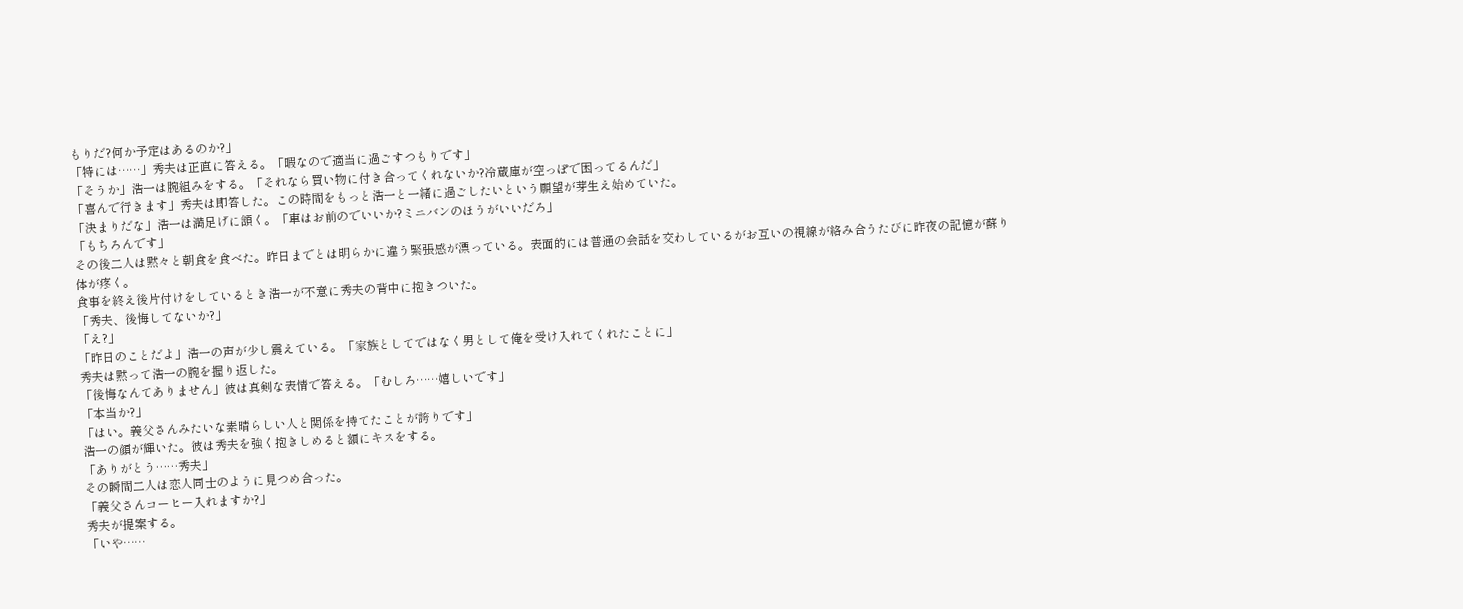もりだ?何か予定はあるのか?」
「特には……」秀夫は正直に答える。「暇なので適当に過ごすつもりです」
「そうか」浩一は腕組みをする。「それなら買い物に付き合ってくれないか?冷蔵庫が空っぽで困ってるんだ」
「喜んで行きます」秀夫は即答した。この時間をもっと浩一と一緒に過ごしたいという願望が芽生え始めていた。
「決まりだな」浩一は満足げに頷く。「車はお前のでいいか?ミニバンのほうがいいだろ」
「もちろんです」
その後二人は黙々と朝食を食べた。昨日までとは明らかに違う緊張感が漂っている。表面的には普通の会話を交わしているがお互いの視線が絡み合うたびに昨夜の記憶が蘇り体が疼く。
食事を終え後片付けをしているとき浩一が不意に秀夫の背中に抱きついた。
「秀夫、後悔してないか?」
「え?」
「昨日のことだよ」浩一の声が少し震えている。「家族としてではなく男として俺を受け入れてくれたことに」
秀夫は黙って浩一の腕を握り返した。
「後悔なんてありません」彼は真剣な表情で答える。「むしろ……嬉しいです」
「本当か?」
「はい。義父さんみたいな素晴らしい人と関係を持てたことが誇りです」
浩一の顔が輝いた。彼は秀夫を強く抱きしめると額にキスをする。
「ありがとう……秀夫」
その瞬間二人は恋人同士のように見つめ合った。
「義父さんコーヒー入れますか?」
秀夫が提案する。
「いや……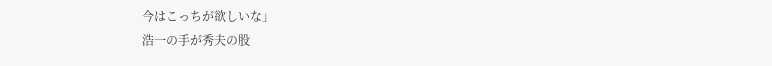今はこっちが欲しいな」
浩一の手が秀夫の股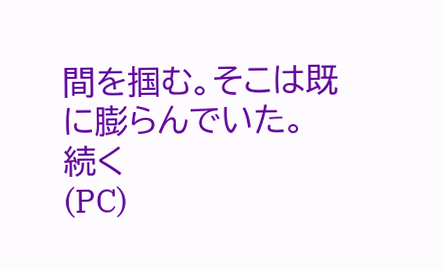間を掴む。そこは既に膨らんでいた。
続く
(PC)